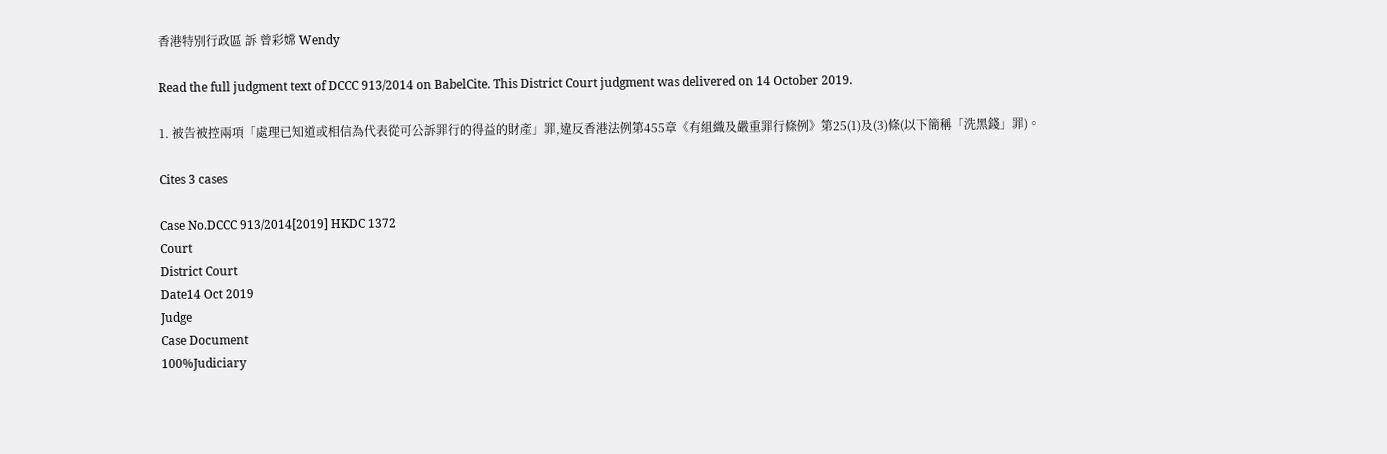香港特別行政區 訴 曾彩嫦 Wendy

Read the full judgment text of DCCC 913/2014 on BabelCite. This District Court judgment was delivered on 14 October 2019.

1. 被告被控兩項「處理已知道或相信為代表從可公訴罪行的得益的財產」罪,違反香港法例第455章《有組織及嚴重罪行條例》第25(1)及(3)條(以下簡稱「洗黑錢」罪)。

Cites 3 cases

Case No.DCCC 913/2014[2019] HKDC 1372
Court
District Court
Date14 Oct 2019
Judge
Case Document
100%Judiciary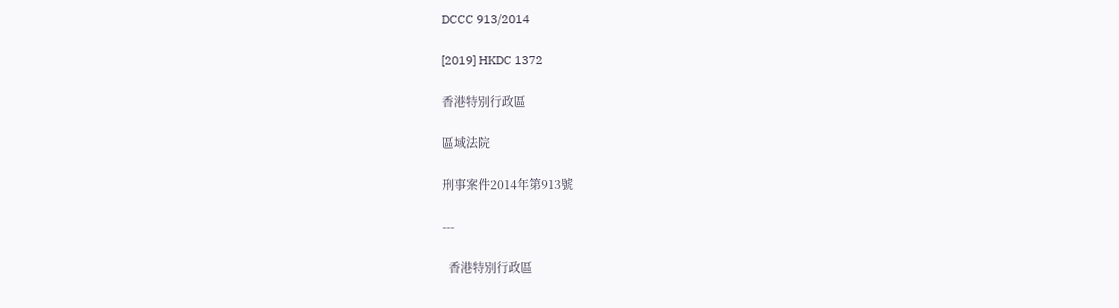DCCC 913/2014

[2019] HKDC 1372

香港特別行政區

區域法院

刑事案件2014年第913號

---

  香港特別行政區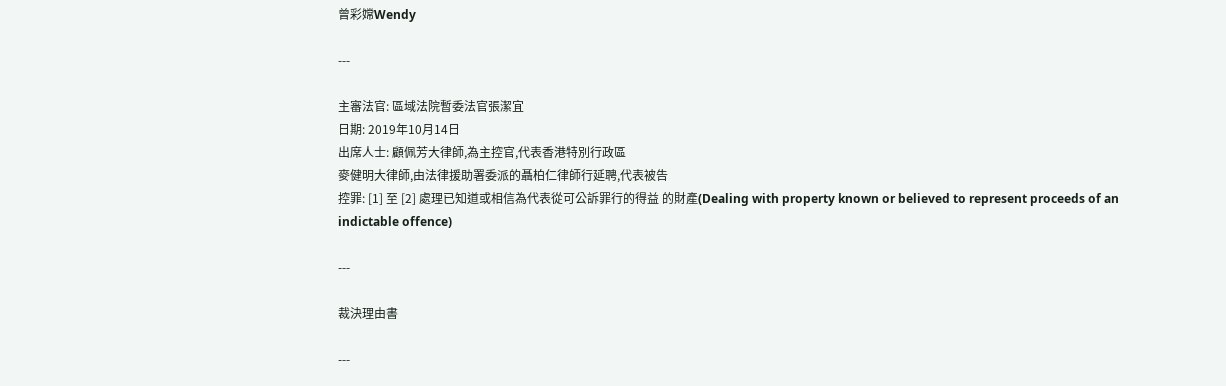曾彩嫦Wendy

---

主審法官: 區域法院暫委法官張潔宜
日期: 2019年10月14日
出席人士: 顧佩芳大律師,為主控官,代表香港特別行政區
麥健明大律師,由法律援助署委派的聶柏仁律師行延聘,代表被告
控罪: [1] 至 [2] 處理已知道或相信為代表從可公訴罪行的得益 的財產(Dealing with property known or believed to represent proceeds of an indictable offence)

---

裁決理由書

---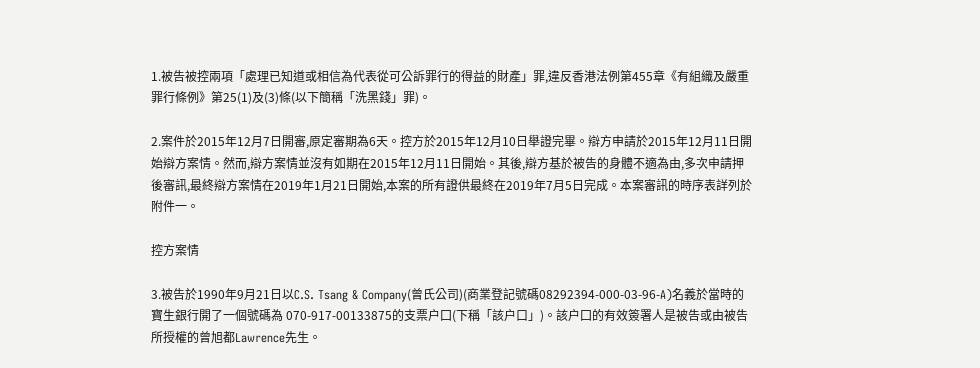1.被告被控兩項「處理已知道或相信為代表從可公訴罪行的得益的財產」罪,違反香港法例第455章《有組織及嚴重罪行條例》第25(1)及(3)條(以下簡稱「洗黑錢」罪)。

2.案件於2015年12月7日開審,原定審期為6天。控方於2015年12月10日舉證完畢。辯方申請於2015年12月11日開始辯方案情。然而,辯方案情並沒有如期在2015年12月11日開始。其後,辯方基於被告的身體不適為由,多次申請押後審訊,最終辯方案情在2019年1月21日開始,本案的所有證供最終在2019年7月5日完成。本案審訊的時序表詳列於附件一。

控方案情

3.被告於1990年9月21日以C.S. Tsang & Company(曾氏公司)(商業登記號碼08292394-000-03-96-A)名義於當時的寶生銀行開了一個號碼為 070-917-00133875的支票户囗(下稱「該户口」)。該户囗的有效簽署人是被告或由被告所授權的曾旭都Lawrence先生。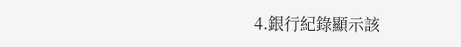4.銀行紀錄顯示該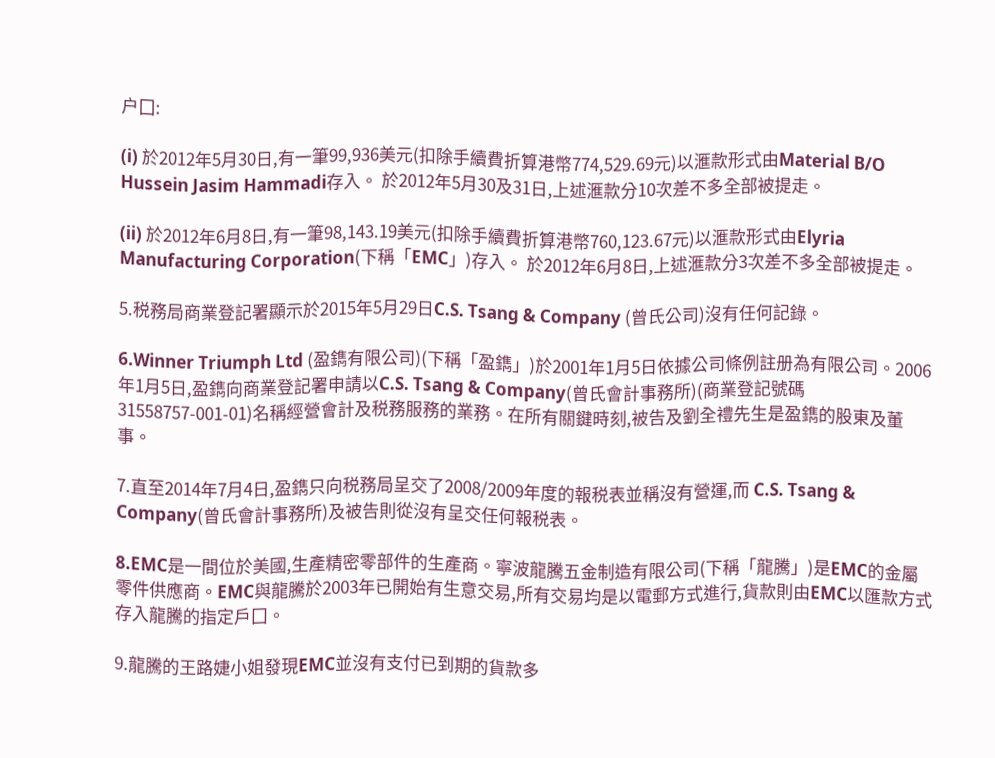户囗:

(i) 於2012年5月30日,有一筆99,936美元(扣除手續費折算港幣774,529.69元)以滙款形式由Material B/O Hussein Jasim Hammadi存入。 於2012年5月30及31日,上述滙款分10次差不多全部被提走。

(ii) 於2012年6月8日,有一筆98,143.19美元(扣除手續費折算港幣760,123.67元)以滙款形式由Elyria Manufacturing Corporation(下稱「EMC」)存入。 於2012年6月8日,上述滙款分3次差不多全部被提走。

5.税務局商業登記署顯示於2015年5月29日C.S. Tsang & Company (曾氏公司)沒有任何記錄。

6.Winner Triumph Ltd (盈鐫有限公司)(下稱「盈鐫」)於2001年1月5日依據公司條例註册為有限公司。2006年1月5日,盈鐫向商業登記署申請以C.S. Tsang & Company(曾氏會計事務所)(商業登記號碼31558757-001-01)名稱經營會計及税務服務的業務。在所有關鍵時刻,被告及劉全禮先生是盈鐫的股東及董事。

7.直至2014年7月4日,盈鐫只向税務局呈交了2008/2009年度的報税表並稱沒有營運,而 C.S. Tsang & Company(曾氏會計事務所)及被告則從沒有呈交任何報税表。

8.EMC是一間位於美國,生產精密零部件的生產商。寧波龍騰五金制造有限公司(下稱「龍騰」)是EMC的金屬零件供應商。EMC與龍騰於2003年已開始有生意交易,所有交易均是以電郵方式進行,貨款則由EMC以匯款方式存入龍騰的指定戶囗。

9.龍騰的王路婕小姐發現EMC並沒有支付已到期的貨款多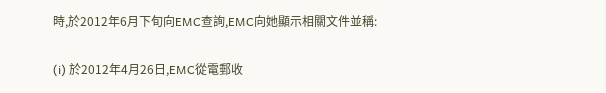時,於2012年6月下旬向EMC查詢,EMC向她顯示相關文件並稱:

(i) 於2012年4月26日,EMC從電郵收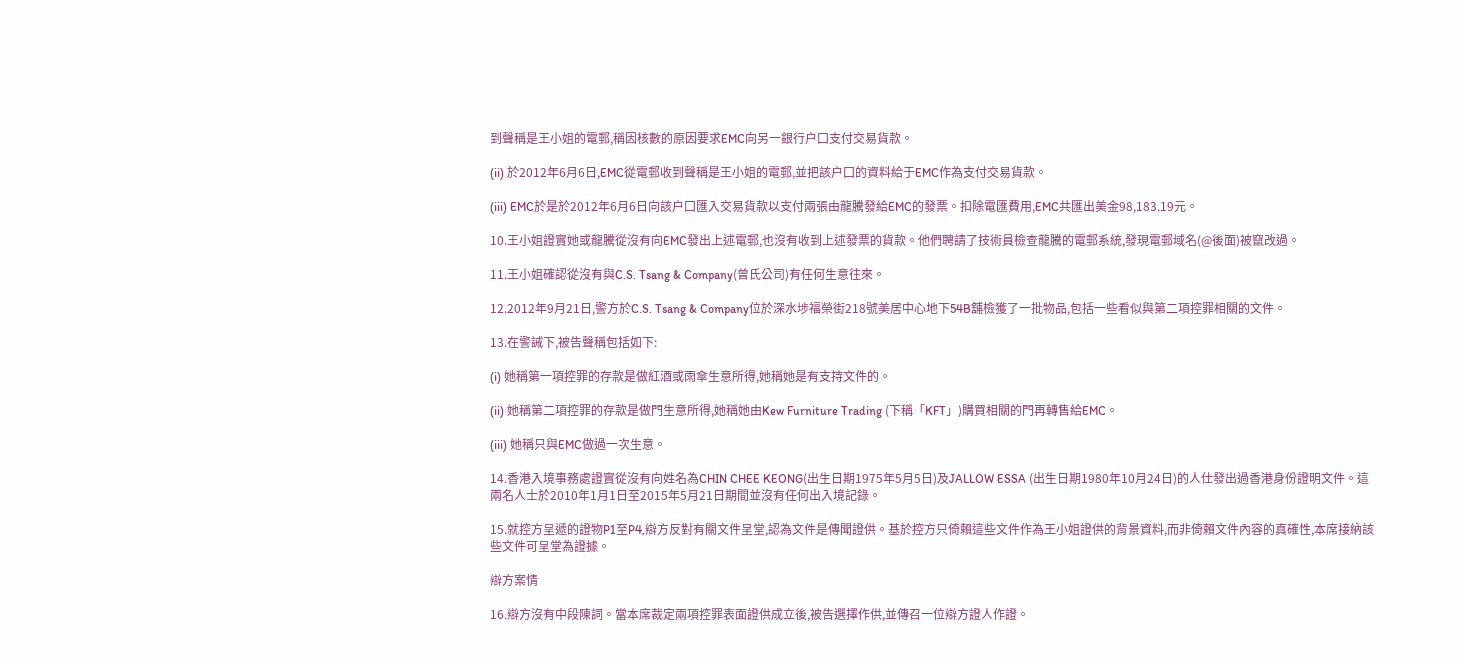到聲稱是王小姐的電郵,稱因核數的原因要求EMC向另一銀行户囗支付交易貨款。

(ii) 於2012年6月6日,EMC從電郵收到聲稱是王小姐的電郵,並把該户囗的資料給于EMC作為支付交易貨款。

(iii) EMC於是於2012年6月6日向該户囗匯入交易貨款以支付兩張由龍騰發給EMC的發票。扣除電匯費用,EMC共匯出美金98,183.19元。

10.王小姐證實她或龍騰從沒有向EMC發出上述電郵,也沒有收到上述發票的貨款。他們聘請了技術員檢查龍騰的電郵系統,發現電郵域名(@後面)被竄改過。

11.王小姐確認從沒有與C.S. Tsang & Company(曾氏公司)有任何生意往來。

12.2012年9月21日,警方於C.S. Tsang & Company位於深水埗福榮街218號美居中心地下54B舖檢獲了一批物品,包括一些看似與第二項控罪相關的文件。

13.在警誡下,被告聲稱包括如下:

(i) 她稱第一項控罪的存款是做紅酒或雨傘生意所得,她稱她是有支持文件的。

(ii) 她稱第二項控罪的存款是做門生意所得,她稱她由Kew Furniture Trading (下稱「KFT」)購買相關的門再轉售給EMC。

(iii) 她稱只與EMC做過一次生意。

14.香港入境事務處證實從沒有向姓名為CHIN CHEE KEONG(出生日期1975年5月5日)及JALLOW ESSA (出生日期1980年10月24日)的人仕發出過香港身份證明文件。這兩名人士於2010年1月1日至2015年5月21日期間並沒有任何出入境記錄。

15.就控方呈遞的證物P1至P4,辯方反對有關文件呈堂,認為文件是傳聞證供。基於控方只倚賴這些文件作為王小姐證供的背景資料,而非倚賴文件內容的真確性,本席接納該些文件可呈堂為證據。

辯方案情

16.辯方沒有中段陳詞。當本席裁定兩項控罪表面證供成立後,被告選擇作供,並傳召一位辯方證人作證。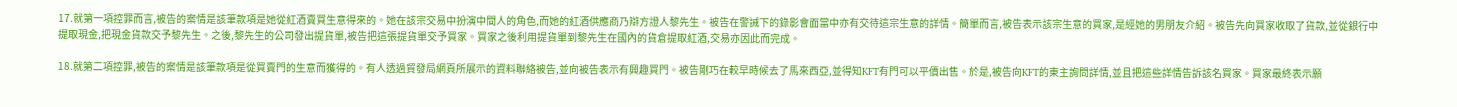17.就第一項控罪而言,被告的案情是該筆款項是她從紅酒賣買生意得來的。她在該宗交易中扮演中間人的角色,而她的紅酒供應商乃辯方證人黎先生。被告在警誡下的錄影會面當中亦有交待這宗生意的詳情。簡單而言,被告表示該宗生意的買家,是經她的男朋友介紹。被告先向買家收取了貨款,並從銀行中提取現金,把現金貨款交予黎先生。之後,黎先生的公司發出提貨單,被告把這張提貨單交予買家。買家之後利用提貨單到黎先生在國內的貨倉提取紅酒,交易亦因此而完成。

18.就第二項控罪,被告的案情是該筆款項是從買賣門的生意而獲得的。有人透過貿發局網頁所展示的資料聯絡被告,並向被告表示有興趣買門。被告剛巧在較早時候去了馬來西亞,並得知KFT有門可以平價出售。於是,被告向KFT的東主詢問詳情,並且把這些詳情告訴該名買家。買家最終表示願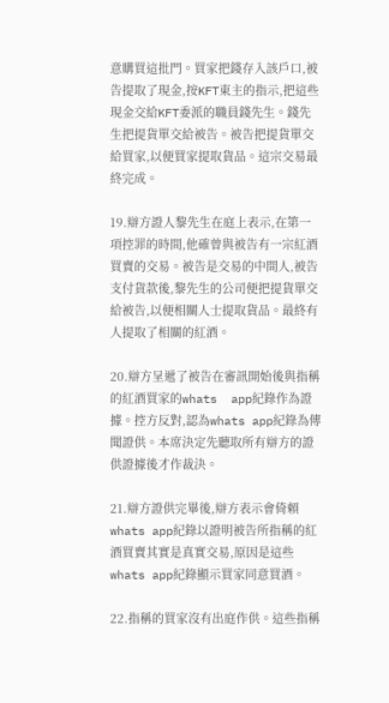意購買這批門。買家把錢存入該戶口,被告提取了現金,按KFT東主的指示,把這些現金交給KFT委派的職員錢先生。錢先生把提貨單交給被告。被告把提貨單交給買家,以便買家提取貨品。這宗交易最終完成。

19.辯方證人黎先生在庭上表示,在第一項控罪的時間,他確曾與被告有一宗紅酒買賣的交易。被告是交易的中間人,被告支付貨款後,黎先生的公司便把提貨單交給被告,以便相關人士提取貨品。最終有人提取了相關的紅酒。

20.辯方呈遞了被告在審訊開始後與指稱的紅酒買家的whats  app紀錄作為證據。控方反對,認為whats app紀錄為傳聞證供。本席決定先聽取所有辯方的證供證據後才作裁決。

21.辯方證供完畢後,辯方表示會倚賴whats app紀錄以證明被告所指稱的紅酒買賣其實是真實交易,原因是這些whats app紀錄顯示買家同意買酒。

22.指稱的買家沒有出庭作供。這些指稱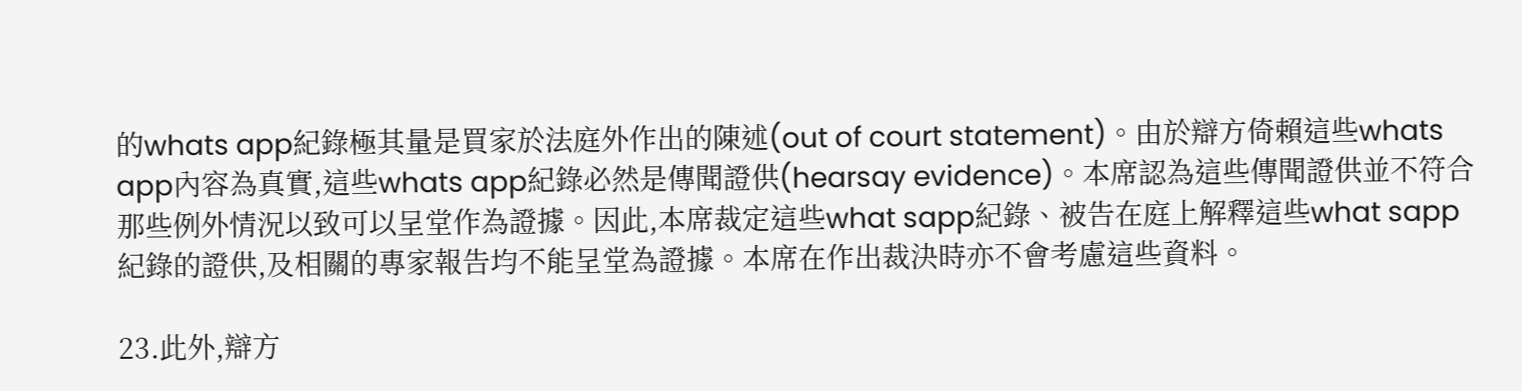的whats app紀錄極其量是買家於法庭外作出的陳述(out of court statement)。由於辯方倚賴這些whats app內容為真實,這些whats app紀錄必然是傳聞證供(hearsay evidence)。本席認為這些傳聞證供並不符合那些例外情況以致可以呈堂作為證據。因此,本席裁定這些what sapp紀錄、被告在庭上解釋這些what sapp紀錄的證供,及相關的專家報告均不能呈堂為證據。本席在作出裁決時亦不會考慮這些資料。

23.此外,辯方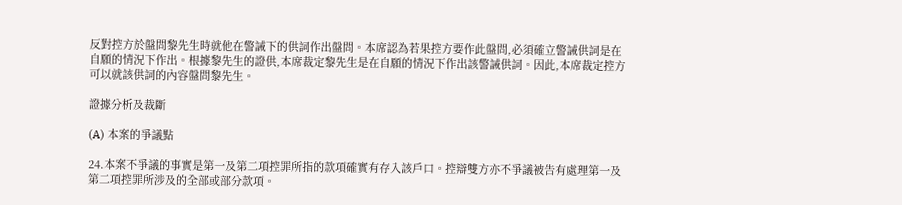反對控方於盤問黎先生時就他在警誡下的供詞作出盤問。本席認為若果控方要作此盤問,必須確立警誡供詞是在自願的情況下作出。根據黎先生的證供,本席裁定黎先生是在自願的情況下作出該警誡供詞。因此,本席裁定控方可以就該供詞的內容盤問黎先生。

證據分析及裁斷

(A) 本案的爭議點

24.本案不爭議的事實是第一及第二項控罪所指的款項確實有存入該戶口。控辯雙方亦不爭議被告有處理第一及第二項控罪所涉及的全部或部分款項。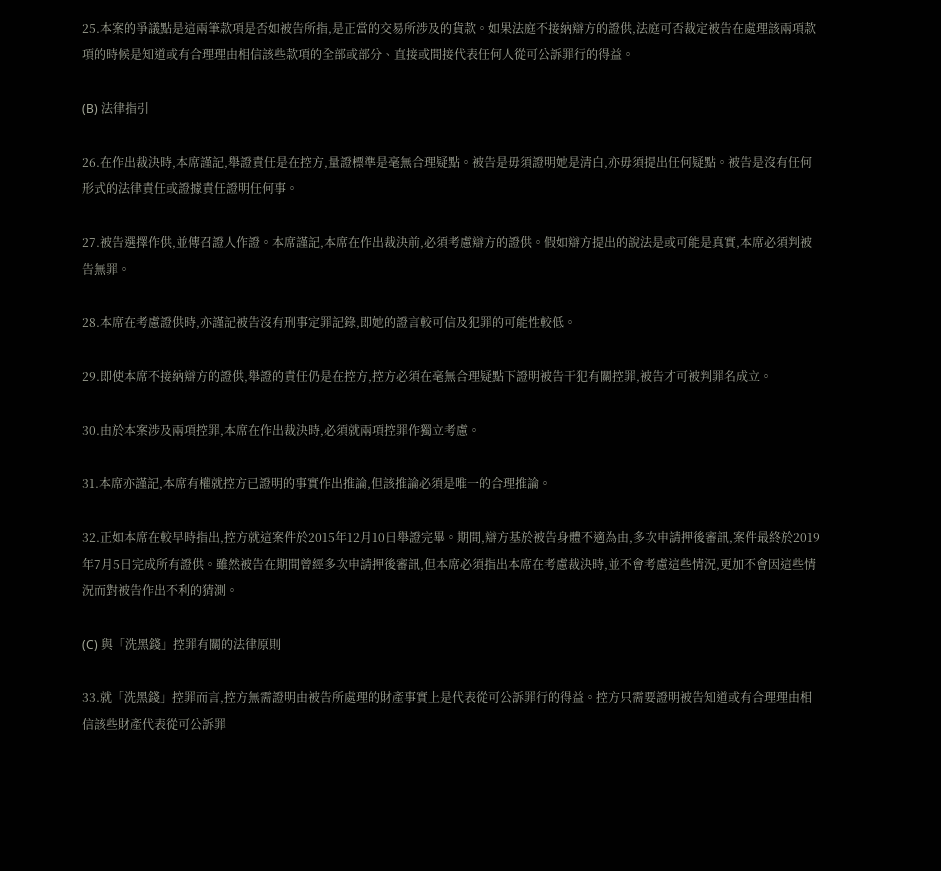25.本案的爭議點是這兩筆款項是否如被告所指,是正當的交易所涉及的貨款。如果法庭不接納辯方的證供,法庭可否裁定被告在處理該兩項款項的時候是知道或有合理理由相信該些款項的全部或部分、直接或間接代表任何人從可公訴罪行的得益。

(B) 法律指引

26.在作出裁決時,本席謹記,舉證責任是在控方,量證標準是毫無合理疑點。被告是毋須證明她是清白,亦毋須提出任何疑點。被告是沒有任何形式的法律責任或證據責任證明任何事。

27.被告選擇作供,並傳召證人作證。本席謹記,本席在作出裁決前,必須考慮辯方的證供。假如辯方提出的說法是或可能是真實,本席必須判被告無罪。

28.本席在考慮證供時,亦謹記被告沒有刑事定罪記錄,即她的證言較可信及犯罪的可能性較低。

29.即使本席不接納辯方的證供,舉證的責任仍是在控方,控方必須在毫無合理疑點下證明被告干犯有關控罪,被告才可被判罪名成立。

30.由於本案涉及兩項控罪,本席在作出裁決時,必須就兩項控罪作獨立考慮。

31.本席亦謹記,本席有權就控方已證明的事實作出推論,但該推論必須是唯一的合理推論。

32.正如本席在較早時指出,控方就這案件於2015年12月10日舉證完畢。期間,辯方基於被告身體不適為由,多次申請押後審訊,案件最終於2019年7月5日完成所有證供。雖然被告在期間曾經多次申請押後審訊,但本席必須指出本席在考慮裁決時,並不會考慮這些情況,更加不會因這些情況而對被告作出不利的猜測。

(C) 與「洗黑錢」控罪有關的法律原則

33.就「洗黑錢」控罪而言,控方無需證明由被告所處理的財產事實上是代表從可公訴罪行的得益。控方只需要證明被告知道或有合理理由相信該些財產代表從可公訴罪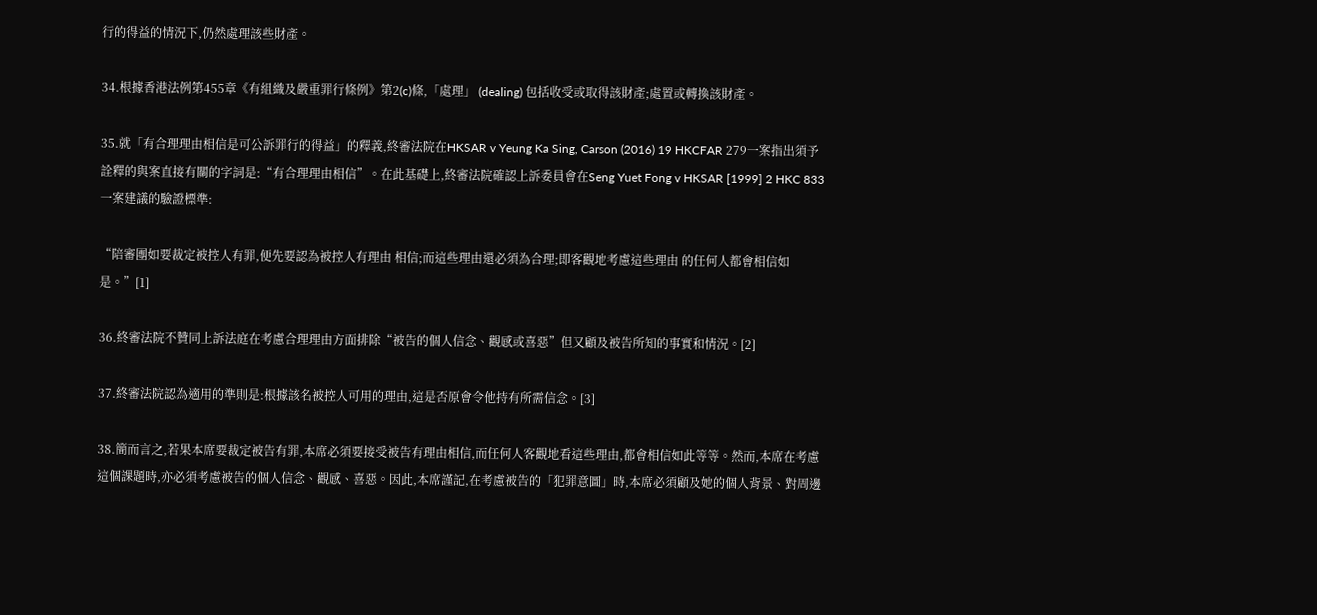行的得益的情況下,仍然處理該些財產。

34.根據香港法例第455章《有組織及嚴重罪行條例》第2(c)條,「處理」 (dealing) 包括收受或取得該財產;處置或轉換該財產。

35.就「有合理理由相信是可公訴罪行的得益」的釋義,終審法院在HKSAR v Yeung Ka Sing, Carson (2016) 19 HKCFAR 279一案指出須予詮釋的與案直接有關的字詞是:“有合理理由相信”。在此基礎上,終審法院確認上訴委員會在Seng Yuet Fong v HKSAR [1999] 2 HKC 833一案建議的驗證標準:

“陪審團如要裁定被控人有罪,便先要認為被控人有理由 相信;而這些理由還必須為合理;即客觀地考慮這些理由 的任何人都會相信如是。”[1]

36.終審法院不贊同上訴法庭在考慮合理理由方面排除“被告的個人信念、觀感或喜惡”但又顧及被告所知的事實和情況。[2]

37.終審法院認為適用的準則是:根據該名被控人可用的理由,這是否原會令他持有所需信念。[3]

38.簡而言之,若果本席要裁定被告有罪,本席必須要接受被告有理由相信,而任何人客觀地看這些理由,都會相信如此等等。然而,本席在考慮這個課題時,亦必須考慮被告的個人信念、觀感、喜惡。因此,本席謹記,在考慮被告的「犯罪意圖」時,本席必須顧及她的個人背景、對周邊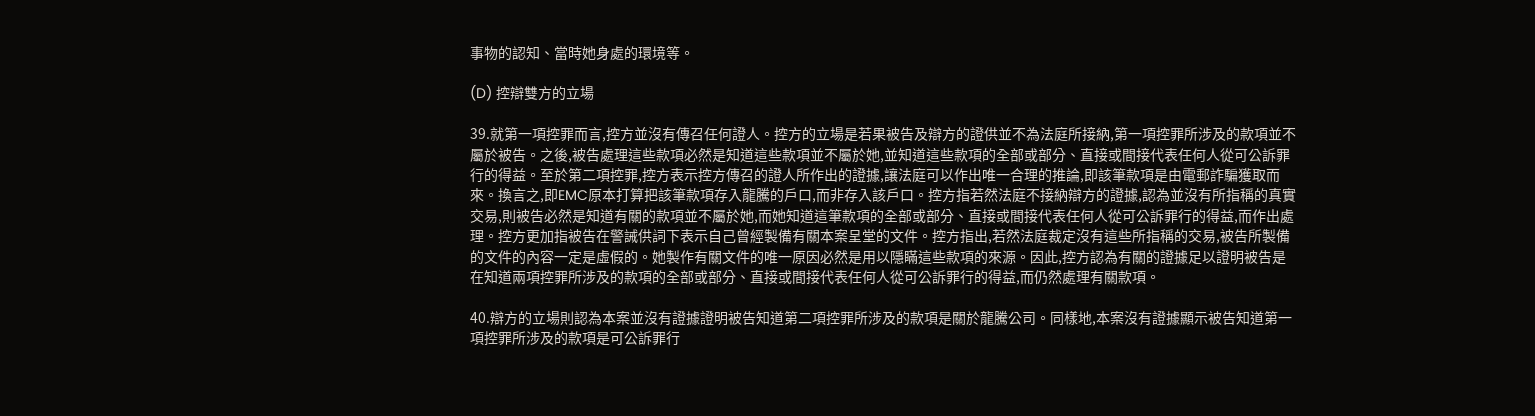事物的認知、當時她身處的環境等。

(D) 控辯雙方的立場

39.就第一項控罪而言,控方並沒有傳召任何證人。控方的立場是若果被告及辯方的證供並不為法庭所接納,第一項控罪所涉及的款項並不屬於被告。之後,被告處理這些款項必然是知道這些款項並不屬於她,並知道這些款項的全部或部分、直接或間接代表任何人從可公訴罪行的得益。至於第二項控罪,控方表示控方傳召的證人所作出的證據,讓法庭可以作出唯一合理的推論,即該筆款項是由電郵詐騙獲取而來。換言之,即EMC原本打算把該筆款項存入龍騰的戶口,而非存入該戶口。控方指若然法庭不接納辯方的證據,認為並沒有所指稱的真實交易,則被告必然是知道有關的款項並不屬於她,而她知道這筆款項的全部或部分、直接或間接代表任何人從可公訴罪行的得益,而作出處理。控方更加指被告在警誡供詞下表示自己曾經製備有關本案呈堂的文件。控方指出,若然法庭裁定沒有這些所指稱的交易,被告所製備的文件的內容一定是虛假的。她製作有關文件的唯一原因必然是用以隱瞞這些款項的來源。因此,控方認為有關的證據足以證明被告是在知道兩項控罪所涉及的款項的全部或部分、直接或間接代表任何人從可公訴罪行的得益,而仍然處理有關款項。

40.辯方的立場則認為本案並沒有證據證明被告知道第二項控罪所涉及的款項是關於龍騰公司。同樣地,本案沒有證據顯示被告知道第一項控罪所涉及的款項是可公訴罪行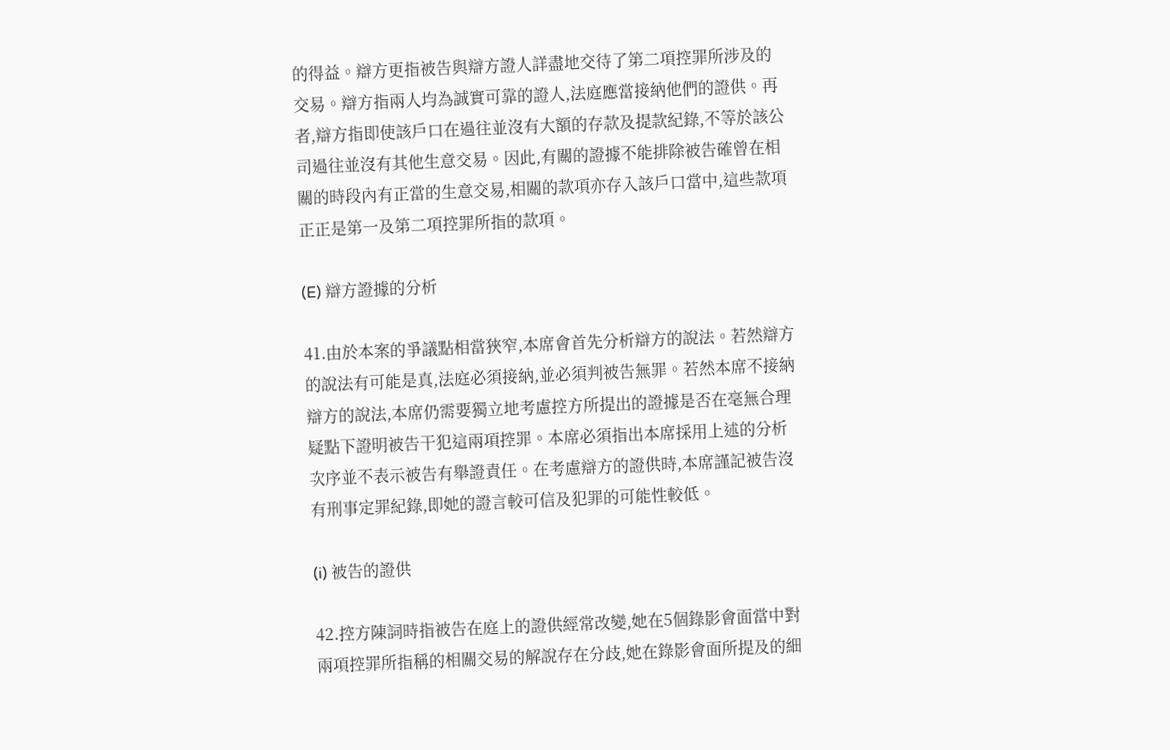的得益。辯方更指被告與辯方證人詳盡地交待了第二項控罪所涉及的交易。辯方指兩人均為誠實可靠的證人,法庭應當接納他們的證供。再者,辯方指即使該戶口在過往並沒有大額的存款及提款紀錄,不等於該公司過往並沒有其他生意交易。因此,有關的證據不能排除被告確曾在相關的時段內有正當的生意交易,相關的款項亦存入該戶口當中,這些款項正正是第一及第二項控罪所指的款項。

(E) 辯方證據的分析

41.由於本案的爭議點相當狹窄,本席會首先分析辯方的說法。若然辯方的說法有可能是真,法庭必須接納,並必須判被告無罪。若然本席不接納辯方的說法,本席仍需要獨立地考慮控方所提出的證據是否在毫無合理疑點下證明被告干犯這兩項控罪。本席必須指出本席採用上述的分析次序並不表示被告有舉證責任。在考慮辯方的證供時,本席謹記被告沒有刑事定罪紀錄,即她的證言較可信及犯罪的可能性較低。

(i) 被告的證供

42.控方陳詞時指被告在庭上的證供經常改變,她在5個錄影會面當中對兩項控罪所指稱的相關交易的解說存在分歧,她在錄影會面所提及的細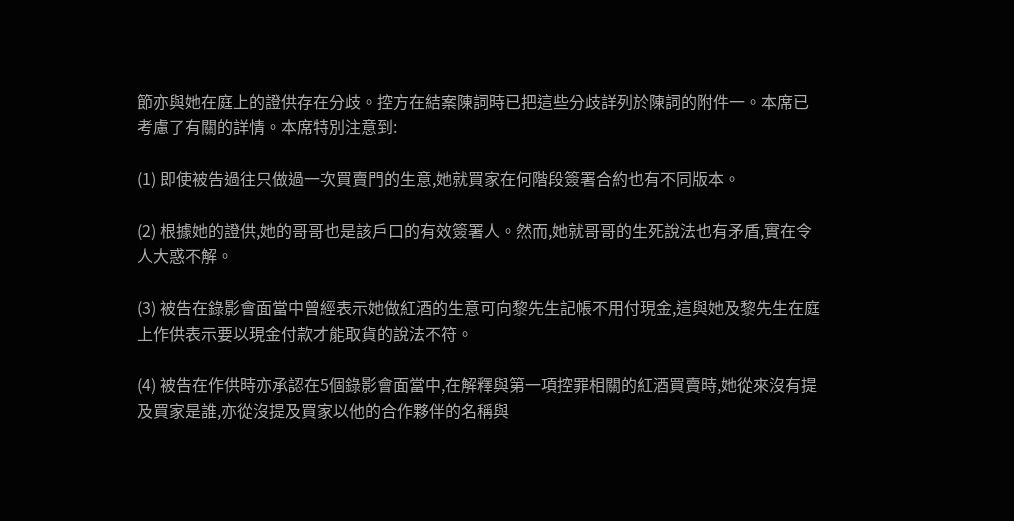節亦與她在庭上的證供存在分歧。控方在結案陳詞時已把這些分歧詳列於陳詞的附件一。本席已考慮了有關的詳情。本席特別注意到:

(1) 即使被告過往只做過一次買賣門的生意,她就買家在何階段簽署合約也有不同版本。

(2) 根據她的證供,她的哥哥也是該戶口的有效簽署人。然而,她就哥哥的生死說法也有矛盾,實在令人大惑不解。

(3) 被告在錄影會面當中曾經表示她做紅酒的生意可向黎先生記帳不用付現金,這與她及黎先生在庭上作供表示要以現金付款才能取貨的說法不符。

(4) 被告在作供時亦承認在5個錄影會面當中,在解釋與第一項控罪相關的紅酒買賣時,她從來沒有提及買家是誰,亦從沒提及買家以他的合作夥伴的名稱與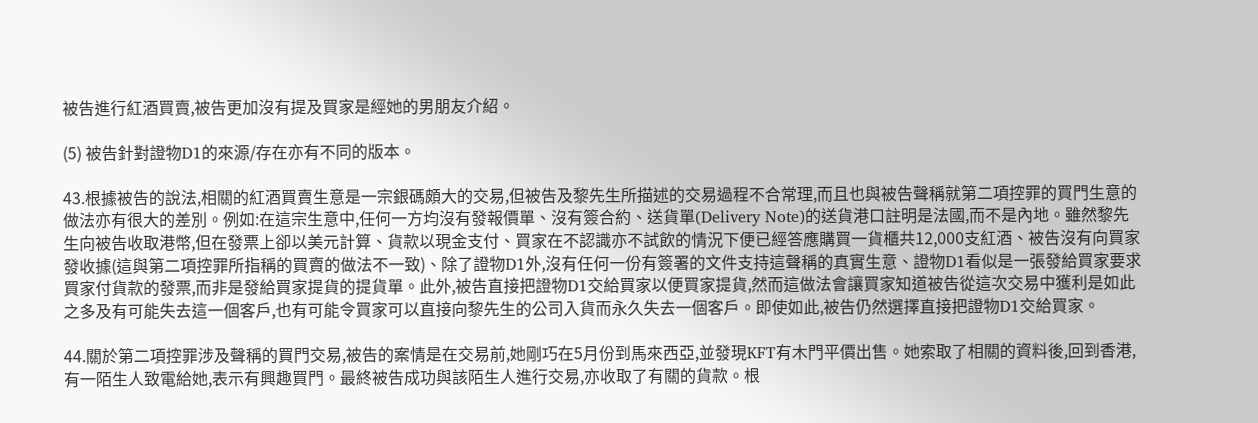被告進行紅酒買賣,被告更加沒有提及買家是經她的男朋友介紹。

(5) 被告針對證物D1的來源/存在亦有不同的版本。

43.根據被告的說法,相關的紅酒買賣生意是一宗銀碼頗大的交易,但被告及黎先生所描述的交易過程不合常理,而且也與被告聲稱就第二項控罪的買門生意的做法亦有很大的差別。例如:在這宗生意中,任何一方均沒有發報價單、沒有簽合約、送貨單(Delivery Note)的送貨港口註明是法國,而不是內地。雖然黎先生向被告收取港幣,但在發票上卻以美元計算、貨款以現金支付、買家在不認識亦不試飲的情況下便已經答應購買一貨櫃共12,000支紅酒、被告沒有向買家發收據(這與第二項控罪所指稱的買賣的做法不一致)、除了證物D1外,沒有任何一份有簽署的文件支持這聲稱的真實生意、證物D1看似是一張發給買家要求買家付貨款的發票,而非是發給買家提貨的提貨單。此外,被告直接把證物D1交給買家以便買家提貨,然而這做法會讓買家知道被告從這次交易中獲利是如此之多及有可能失去這一個客戶,也有可能令買家可以直接向黎先生的公司入貨而永久失去一個客戶。即使如此,被告仍然選擇直接把證物D1交給買家。

44.關於第二項控罪涉及聲稱的買門交易,被告的案情是在交易前,她剛巧在5月份到馬來西亞,並發現KFT有木門平價出售。她索取了相關的資料後,回到香港,有一陌生人致電給她,表示有興趣買門。最終被告成功與該陌生人進行交易,亦收取了有關的貨款。根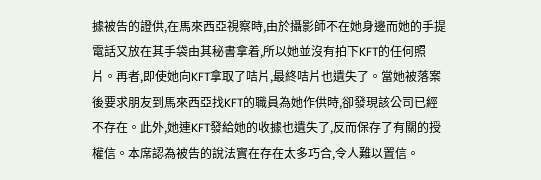據被告的證供,在馬來西亞視察時,由於攝影師不在她身邊而她的手提電話又放在其手袋由其秘書拿着,所以她並沒有拍下KFT的任何照片。再者,即使她向KFT拿取了咭片,最終咭片也遺失了。當她被落案後要求朋友到馬來西亞找KFT的職員為她作供時,卻發現該公司已經不存在。此外,她連KFT發給她的收據也遺失了,反而保存了有關的授權信。本席認為被告的說法實在存在太多巧合,令人難以置信。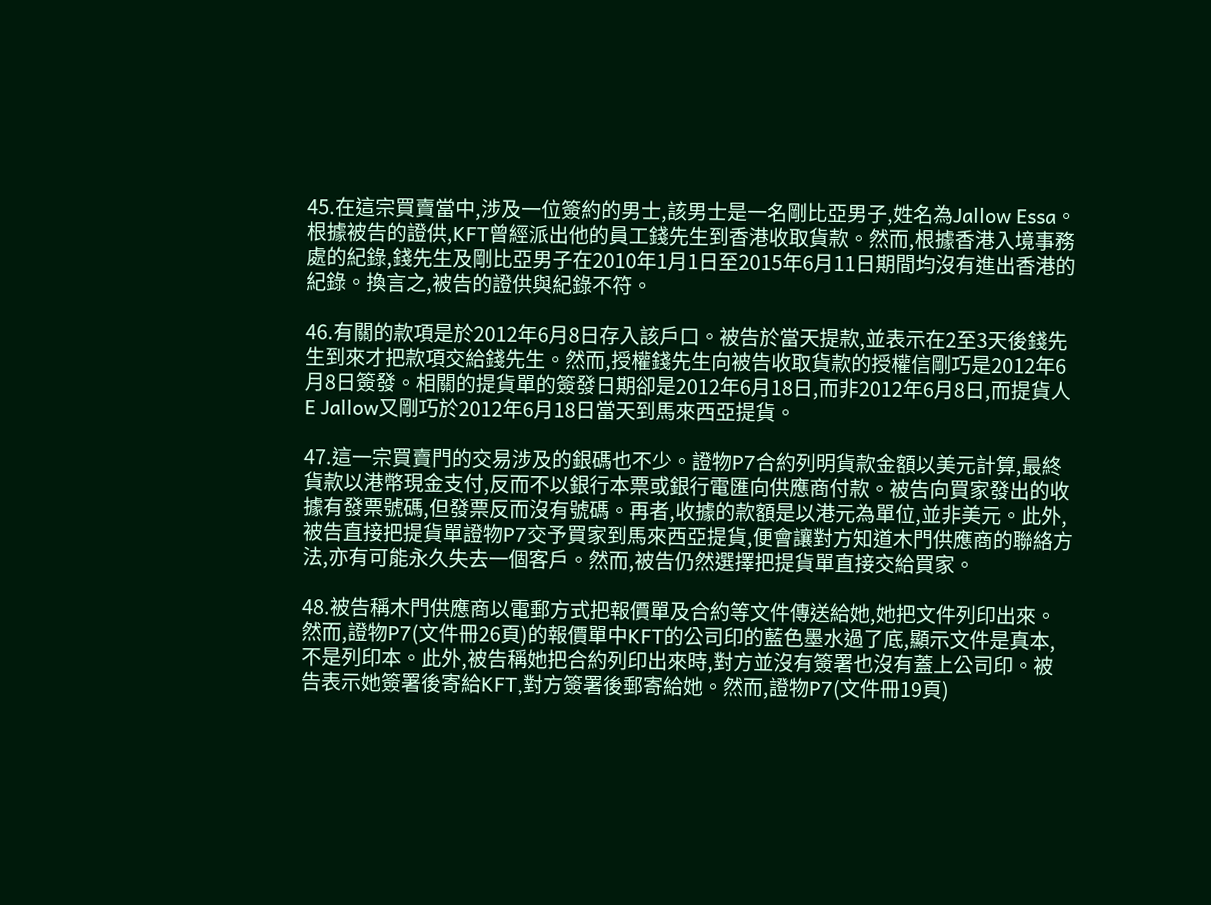45.在這宗買賣當中,涉及一位簽約的男士,該男士是一名剛比亞男子,姓名為Jallow Essa。根據被告的證供,KFT曾經派出他的員工錢先生到香港收取貨款。然而,根據香港入境事務處的紀錄,錢先生及剛比亞男子在2010年1月1日至2015年6月11日期間均沒有進出香港的紀錄。換言之,被告的證供與紀錄不符。

46.有關的款項是於2012年6月8日存入該戶口。被告於當天提款,並表示在2至3天後錢先生到來才把款項交給錢先生。然而,授權錢先生向被告收取貨款的授權信剛巧是2012年6月8日簽發。相關的提貨單的簽發日期卻是2012年6月18日,而非2012年6月8日,而提貨人E Jallow又剛巧於2012年6月18日當天到馬來西亞提貨。

47.這一宗買賣門的交易涉及的銀碼也不少。證物P7合約列明貨款金額以美元計算,最終貨款以港幣現金支付,反而不以銀行本票或銀行電匯向供應商付款。被告向買家發出的收據有發票號碼,但發票反而沒有號碼。再者,收據的款額是以港元為單位,並非美元。此外,被告直接把提貨單證物P7交予買家到馬來西亞提貨,便會讓對方知道木門供應商的聯絡方法,亦有可能永久失去一個客戶。然而,被告仍然選擇把提貨單直接交給買家。

48.被告稱木門供應商以電郵方式把報價單及合約等文件傳送給她,她把文件列印出來。然而,證物P7(文件冊26頁)的報價單中KFT的公司印的藍色墨水過了底,顯示文件是真本,不是列印本。此外,被告稱她把合約列印出來時,對方並沒有簽署也沒有蓋上公司印。被告表示她簽署後寄給KFT,對方簽署後郵寄給她。然而,證物P7(文件冊19頁)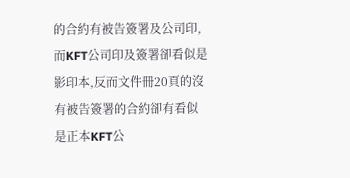的合約有被告簽署及公司印,而KFT公司印及簽署卻看似是影印本,反而文件冊20頁的沒有被告簽署的合約卻有看似是正本KFT公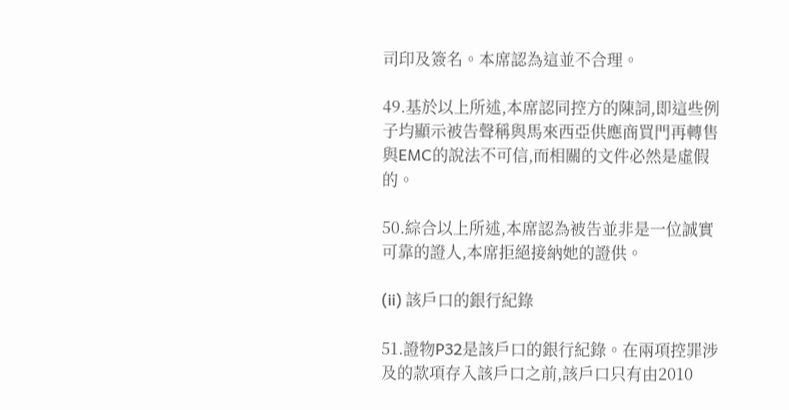司印及簽名。本席認為這並不合理。

49.基於以上所述,本席認同控方的陳詞,即這些例子均顯示被告聲稱與馬來西亞供應商買門再轉售與EMC的說法不可信,而相關的文件必然是虛假的。

50.綜合以上所述,本席認為被告並非是一位誠實可靠的證人,本席拒絕接納她的證供。

(ii) 該戶口的銀行紀錄

51.證物P32是該戶口的銀行紀錄。在兩項控罪涉及的款項存入該戶口之前,該戶口只有由2010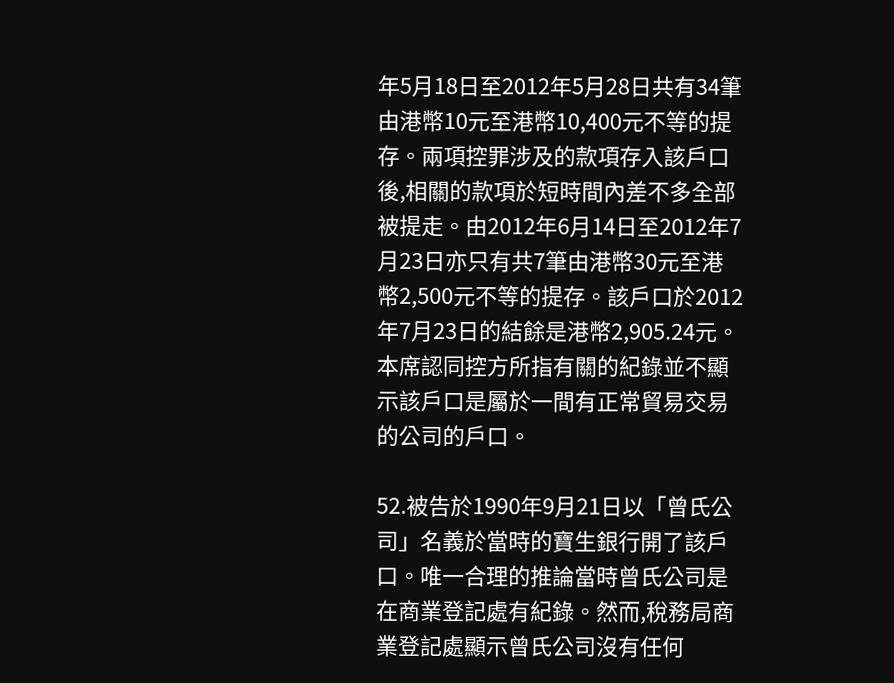年5月18日至2012年5月28日共有34筆由港幣10元至港幣10,400元不等的提存。兩項控罪涉及的款項存入該戶口後,相關的款項於短時間內差不多全部被提走。由2012年6月14日至2012年7月23日亦只有共7筆由港幣30元至港幣2,500元不等的提存。該戶口於2012年7月23日的結餘是港幣2,905.24元。本席認同控方所指有關的紀錄並不顯示該戶口是屬於一間有正常貿易交易的公司的戶口。

52.被告於1990年9月21日以「曾氏公司」名義於當時的寶生銀行開了該戶口。唯一合理的推論當時曾氏公司是在商業登記處有紀錄。然而,稅務局商業登記處顯示曾氏公司沒有任何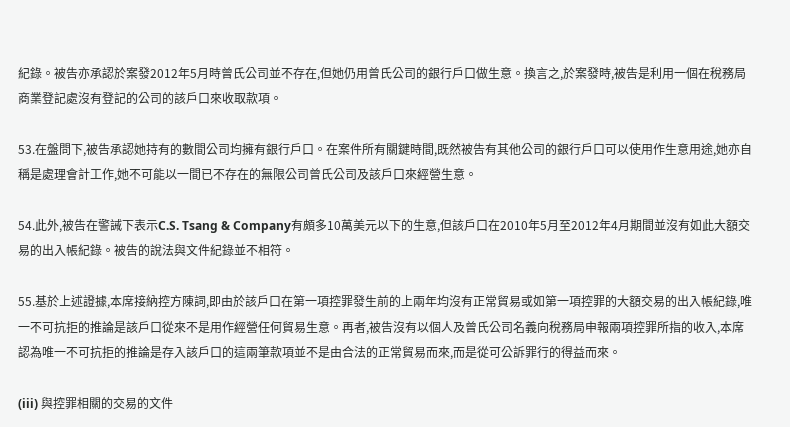紀錄。被告亦承認於案發2012年5月時曾氏公司並不存在,但她仍用曾氏公司的銀行戶口做生意。換言之,於案發時,被告是利用一個在稅務局商業登記處沒有登記的公司的該戶口來收取款項。

53.在盤問下,被告承認她持有的數間公司均擁有銀行戶口。在案件所有關鍵時間,既然被告有其他公司的銀行戶口可以使用作生意用途,她亦自稱是處理會計工作,她不可能以一間已不存在的無限公司曾氏公司及該戶口來經營生意。

54.此外,被告在警誡下表示C.S. Tsang & Company有頗多10萬美元以下的生意,但該戶口在2010年5月至2012年4月期間並沒有如此大額交易的出入帳紀錄。被告的說法與文件紀錄並不相符。

55.基於上述證據,本席接納控方陳詞,即由於該戶口在第一項控罪發生前的上兩年均沒有正常貿易或如第一項控罪的大額交易的出入帳紀錄,唯一不可抗拒的推論是該戶口從來不是用作經營任何貿易生意。再者,被告沒有以個人及曾氏公司名義向稅務局申報兩項控罪所指的收入,本席認為唯一不可抗拒的推論是存入該戶口的這兩筆款項並不是由合法的正常貿易而來,而是從可公訴罪行的得益而來。

(iii) 與控罪相關的交易的文件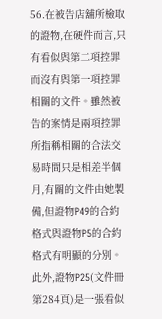56.在被告店舖所檢取的證物,在硬件而言,只有看似與第二項控罪而沒有與第一項控罪相關的文件。雖然被告的案情是兩項控罪所指稱相關的合法交易時間只是相差半個月,有關的文件由她製備,但證物P49的合約格式與證物P5的合約格式有明顯的分別。此外,證物P25(文件冊第284頁)是一張看似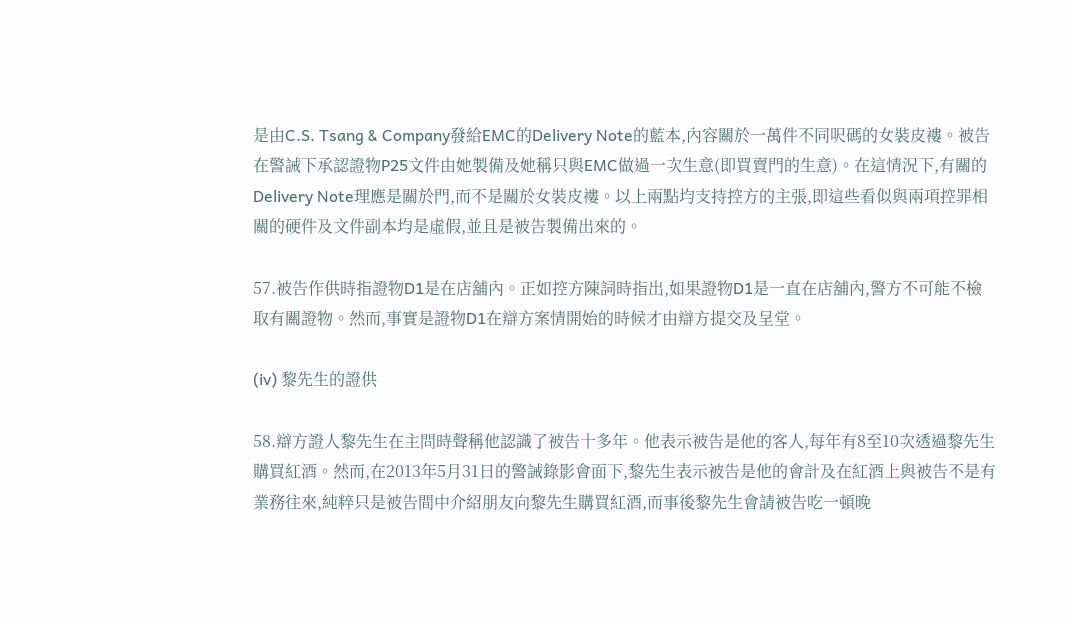是由C.S. Tsang & Company發給EMC的Delivery Note的藍本,內容關於一萬件不同呎碼的女裝皮褸。被告在警誡下承認證物P25文件由她製備及她稱只與EMC做過一次生意(即買賣門的生意)。在這情況下,有關的Delivery Note理應是關於門,而不是關於女裝皮褸。以上兩點均支持控方的主張,即這些看似與兩項控罪相關的硬件及文件副本均是虛假,並且是被告製備出來的。

57.被告作供時指證物D1是在店舖內。正如控方陳詞時指出,如果證物D1是一直在店舖內,警方不可能不檢取有關證物。然而,事實是證物D1在辯方案情開始的時候才由辯方提交及呈堂。

(iv) 黎先生的證供

58.辯方證人黎先生在主問時聲稱他認識了被告十多年。他表示被告是他的客人,每年有8至10次透過黎先生購買紅酒。然而,在2013年5月31日的警誡錄影會面下,黎先生表示被告是他的會計及在紅酒上與被告不是有業務往來,純粹只是被告間中介紹朋友向黎先生購買紅酒,而事後黎先生會請被告吃一頓晚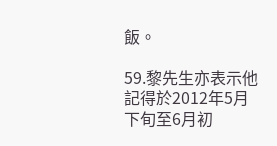飯。

59.黎先生亦表示他記得於2012年5月下旬至6月初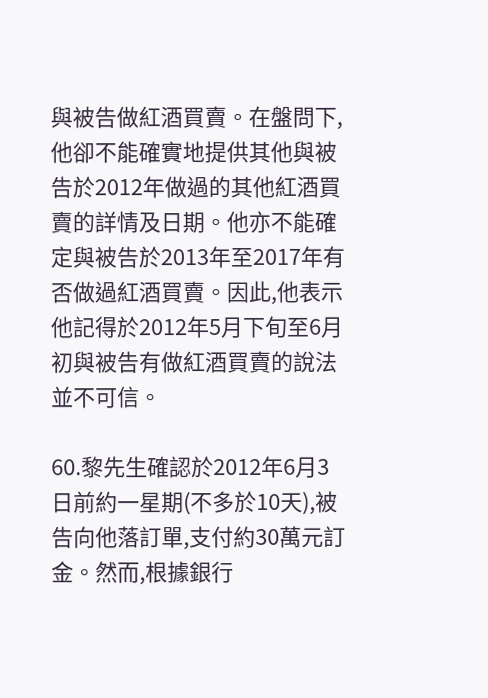與被告做紅酒買賣。在盤問下,他卻不能確實地提供其他與被告於2012年做過的其他紅酒買賣的詳情及日期。他亦不能確定與被告於2013年至2017年有否做過紅酒買賣。因此,他表示他記得於2012年5月下旬至6月初與被告有做紅酒買賣的說法並不可信。

60.黎先生確認於2012年6月3日前約一星期(不多於10天),被告向他落訂單,支付約30萬元訂金。然而,根據銀行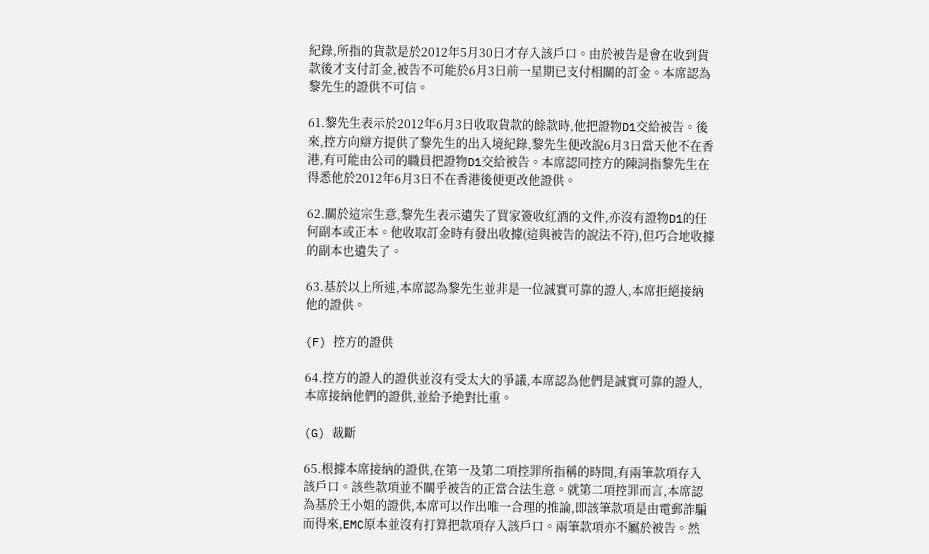紀錄,所指的貨款是於2012年5月30日才存入該戶口。由於被告是會在收到貨款後才支付訂金,被告不可能於6月3日前一星期已支付相關的訂金。本席認為黎先生的證供不可信。

61.黎先生表示於2012年6月3日收取貨款的餘款時,他把證物D1交給被告。後來,控方向辯方提供了黎先生的出入境紀錄,黎先生便改說6月3日當天他不在香港,有可能由公司的職員把證物D1交給被告。本席認同控方的陳詞指黎先生在得悉他於2012年6月3日不在香港後便更改他證供。

62.關於這宗生意,黎先生表示遺失了買家簽收紅酒的文件,亦沒有證物D1的任何副本或正本。他收取訂金時有發出收據(這與被告的說法不符),但巧合地收據的副本也遺失了。

63.基於以上所述,本席認為黎先生並非是一位誠實可靠的證人,本席拒絕接納他的證供。

(F) 控方的證供

64.控方的證人的證供並沒有受太大的爭議,本席認為他們是誠實可靠的證人,本席接納他們的證供,並給予絶對比重。

(G) 裁斷

65.根據本席接納的證供,在第一及第二項控罪所指稱的時間,有兩筆款項存入該戶口。該些款項並不關乎被告的正當合法生意。就第二項控罪而言,本席認為基於王小姐的證供,本席可以作出唯一合理的推論,即該筆款項是由電郵詐騙而得來,EMC原本並沒有打算把款項存入該戶口。兩筆款項亦不屬於被告。然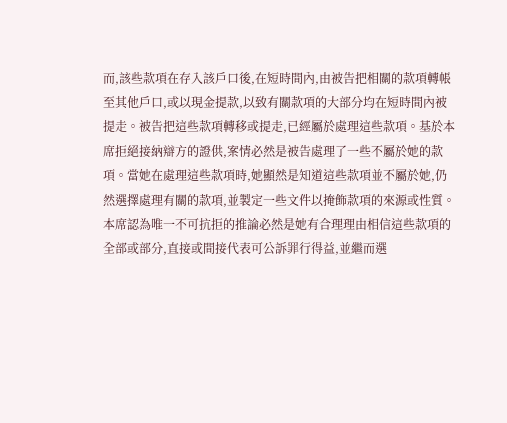而,該些款項在存入該戶口後,在短時間內,由被告把相關的款項轉帳至其他戶口,或以現金提款,以致有關款項的大部分均在短時間內被提走。被告把這些款項轉移或提走,已經屬於處理這些款項。基於本席拒絕接納辯方的證供,案情必然是被告處理了一些不屬於她的款項。當她在處理這些款項時,她顯然是知道這些款項並不屬於她,仍然選擇處理有關的款項,並製定一些文件以掩飾款項的來源或性質。本席認為唯一不可抗拒的推論必然是她有合理理由相信這些款項的全部或部分,直接或間接代表可公訴罪行得益,並繼而選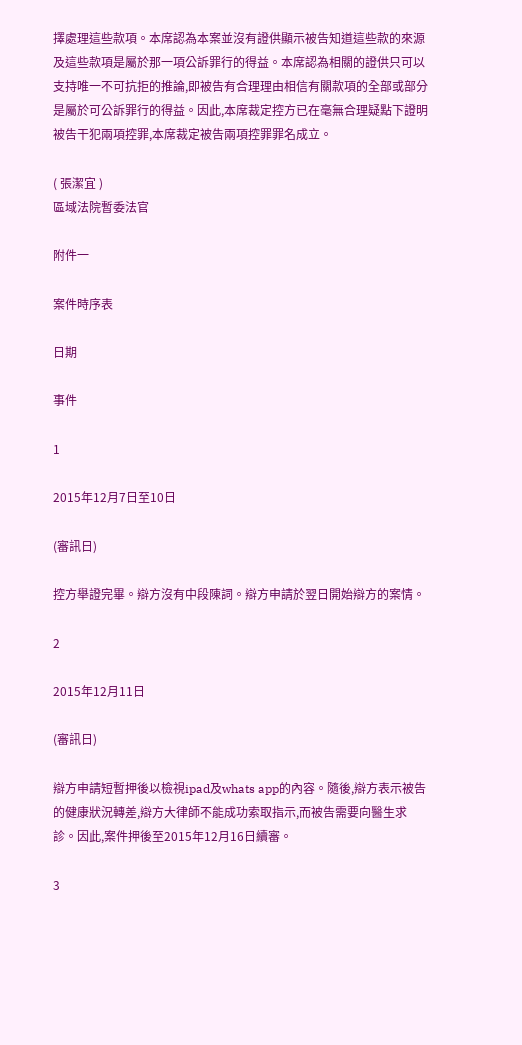擇處理這些款項。本席認為本案並沒有證供顯示被告知道這些款的來源及這些款項是屬於那一項公訴罪行的得益。本席認為相關的證供只可以支持唯一不可抗拒的推論,即被告有合理理由相信有關款項的全部或部分是屬於可公訴罪行的得益。因此,本席裁定控方已在毫無合理疑點下證明被告干犯兩項控罪,本席裁定被告兩項控罪罪名成立。

( 張潔宜 )
區域法院暫委法官

附件一

案件時序表

日期

事件

1

2015年12月7日至10日

(審訊日)

控方舉證完畢。辯方沒有中段陳詞。辯方申請於翌日開始辯方的案情。

2

2015年12月11日

(審訊日)

辯方申請短暫押後以檢視ipad及whats app的內容。隨後,辯方表示被告的健康狀況轉差,辯方大律師不能成功索取指示,而被告需要向醫生求診。因此,案件押後至2015年12月16日續審。

3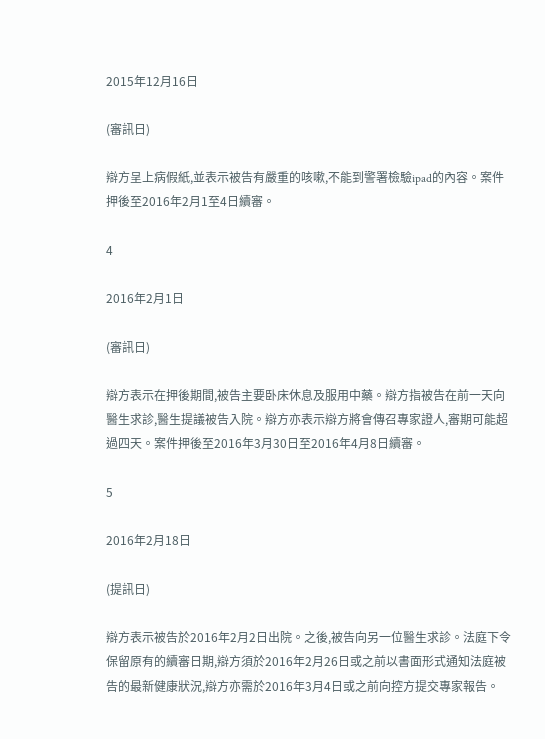2015年12月16日

(審訊日)

辯方呈上病假紙,並表示被告有嚴重的咳嗽,不能到警署檢驗ipad的內容。案件押後至2016年2月1至4日續審。

4

2016年2月1日

(審訊日)

辯方表示在押後期間,被告主要卧床休息及服用中藥。辯方指被告在前一天向醫生求診,醫生提議被告入院。辯方亦表示辯方將會傳召專家證人,審期可能超過四天。案件押後至2016年3月30日至2016年4月8日續審。

5

2016年2月18日

(提訊日)

辯方表示被告於2016年2月2日出院。之後,被告向另一位醫生求診。法庭下令保留原有的續審日期,辯方須於2016年2月26日或之前以書面形式通知法庭被告的最新健康狀況,辯方亦需於2016年3月4日或之前向控方提交專家報告。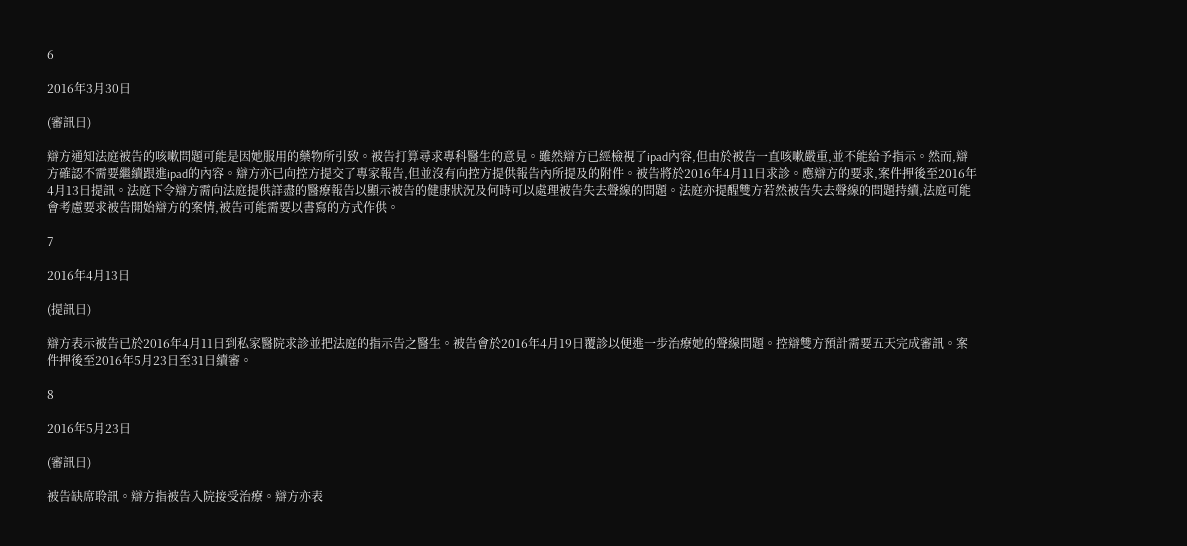6

2016年3月30日

(審訊日)

辯方通知法庭被告的咳嗽問題可能是因她服用的藥物所引致。被告打算尋求專科醫生的意見。雖然辯方已經檢視了ipad內容,但由於被告一直咳嗽嚴重,並不能給予指示。然而,辯方確認不需要繼續跟進ipad的內容。辯方亦已向控方提交了專家報告,但並沒有向控方提供報告內所提及的附件。被告將於2016年4月11日求診。應辯方的要求,案件押後至2016年4月13日提訊。法庭下令辯方需向法庭提供詳盡的醫療報告以顯示被告的健康狀況及何時可以處理被告失去聲線的問題。法庭亦提醒雙方若然被告失去聲線的問題持續,法庭可能會考慮要求被告開始辯方的案情,被告可能需要以書寫的方式作供。

7

2016年4月13日

(提訊日)

辯方表示被告已於2016年4月11日到私家醫院求診並把法庭的指示告之醫生。被告會於2016年4月19日覆診以便進一步治療她的聲線問題。控辯雙方預計需要五天完成審訊。案件押後至2016年5月23日至31日續審。

8

2016年5月23日

(審訊日)

被告缺席聆訊。辯方指被告入院接受治療。辯方亦表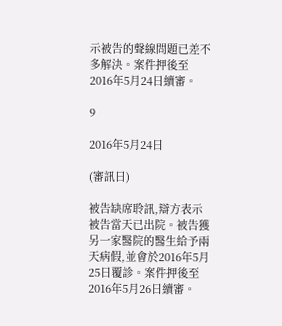示被告的聲線問題已差不多解決。案件押後至2016年5月24日續審。

9

2016年5月24日

(審訊日)

被告缺席聆訊,辯方表示被告當天已出院。被告獲另一家醫院的醫生給予兩天病假,並會於2016年5月25日覆診。案件押後至2016年5月26日續審。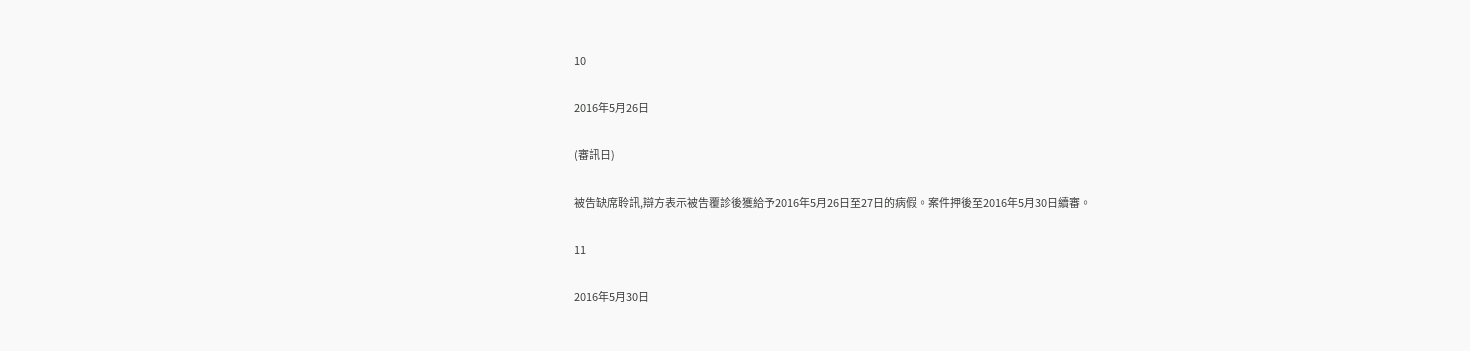10

2016年5月26日

(審訊日)

被告缺席聆訊,辯方表示被告覆診後獲給予2016年5月26日至27日的病假。案件押後至2016年5月30日續審。

11

2016年5月30日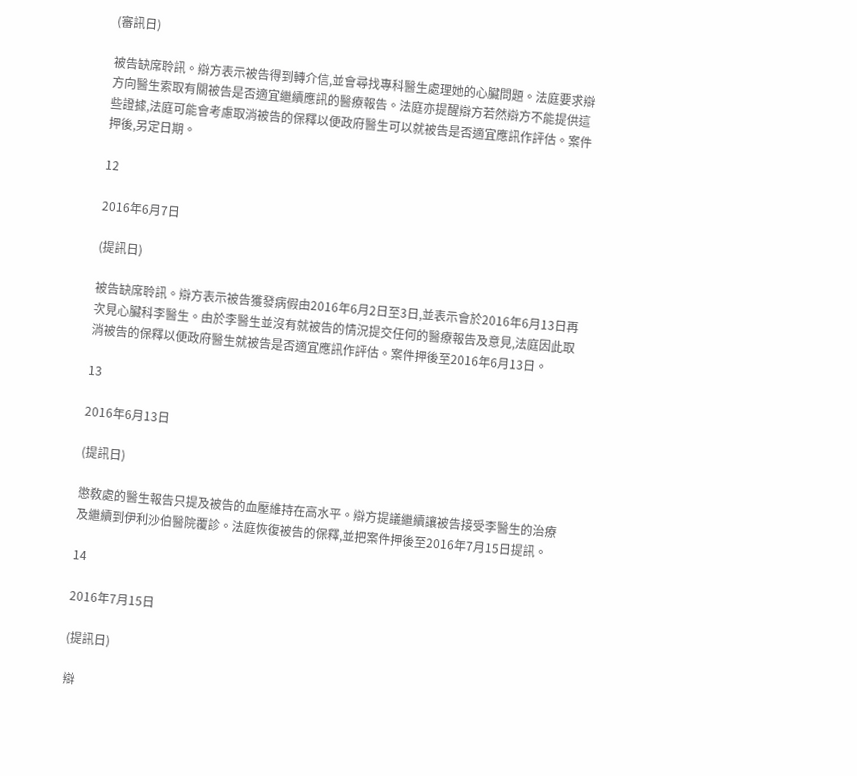(審訊日)

被告缺席聆訊。辯方表示被告得到轉介信,並會尋找專科醫生處理她的心臟問題。法庭要求辯方向醫生索取有關被告是否適宜繼續應訊的醫療報告。法庭亦提醒辯方若然辯方不能提供這些證據,法庭可能會考慮取消被告的保釋以便政府醫生可以就被告是否適宜應訊作評估。案件押後,另定日期。

12

2016年6月7日

(提訊日)

被告缺席聆訊。辯方表示被告獲發病假由2016年6月2日至3日,並表示會於2016年6月13日再次見心臟科李醫生。由於李醫生並沒有就被告的情況提交任何的醫療報告及意見,法庭因此取消被告的保釋以便政府醫生就被告是否適宜應訊作評估。案件押後至2016年6月13日。

13

2016年6月13日

(提訊日)

懲敎處的醫生報告只提及被告的血壓維持在高水平。辯方提議繼續讓被告接受李醫生的治療及繼續到伊利沙伯醫院覆診。法庭恢復被告的保釋,並把案件押後至2016年7月15日提訊。

14

2016年7月15日

(提訊日)

辯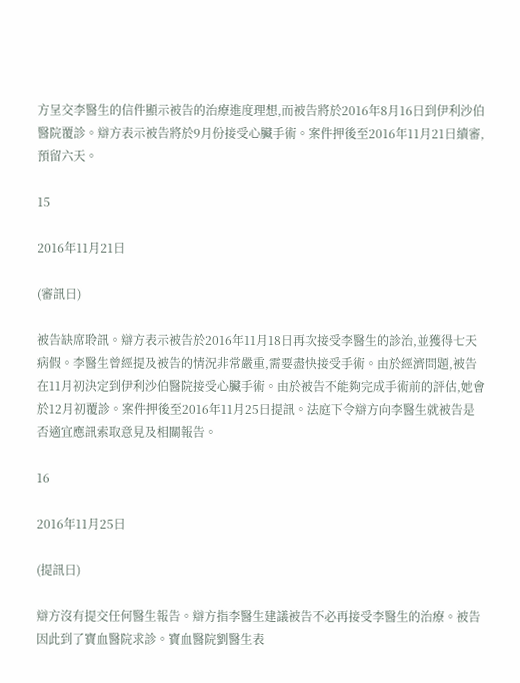方呈交李醫生的信件顯示被告的治療進度理想,而被告將於2016年8月16日到伊利沙伯醫院覆診。辯方表示被告將於9月份接受心臟手術。案件押後至2016年11月21日續審,預留六天。

15

2016年11月21日

(審訊日)

被告缺席聆訊。辯方表示被告於2016年11月18日再次接受李醫生的診治,並獲得七天病假。李醫生曾經提及被告的情況非常嚴重,需要盡快接受手術。由於經濟問題,被告在11月初決定到伊利沙伯醫院接受心臟手術。由於被告不能夠完成手術前的評估,她會於12月初覆診。案件押後至2016年11月25日提訊。法庭下令辯方向李醫生就被告是否適宜應訊索取意見及相關報告。

16

2016年11月25日

(提訊日)

辯方沒有提交任何醫生報告。辯方指李醫生建議被告不必再接受李醫生的治療。被告因此到了寶血醫院求診。寶血醫院劉醫生表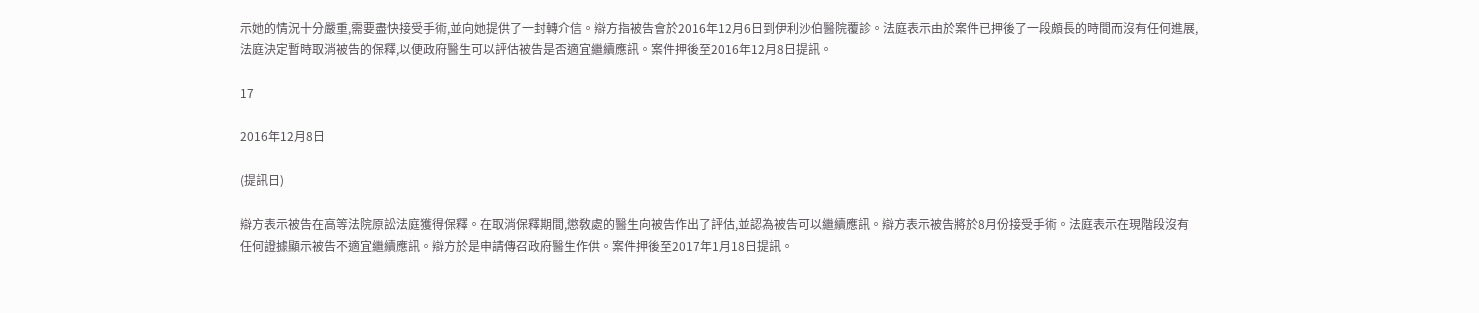示她的情況十分嚴重,需要盡快接受手術,並向她提供了一封轉介信。辯方指被告會於2016年12月6日到伊利沙伯醫院覆診。法庭表示由於案件已押後了一段頗長的時間而沒有任何進展,法庭決定暫時取消被告的保釋,以便政府醫生可以評估被告是否適宜繼續應訊。案件押後至2016年12月8日提訊。

17

2016年12月8日

(提訊日)

辯方表示被告在高等法院原訟法庭獲得保釋。在取消保釋期間,懲敎處的醫生向被告作出了評估,並認為被告可以繼續應訊。辯方表示被告將於8月份接受手術。法庭表示在現階段沒有任何證據顯示被告不適宜繼續應訊。辯方於是申請傳召政府醫生作供。案件押後至2017年1月18日提訊。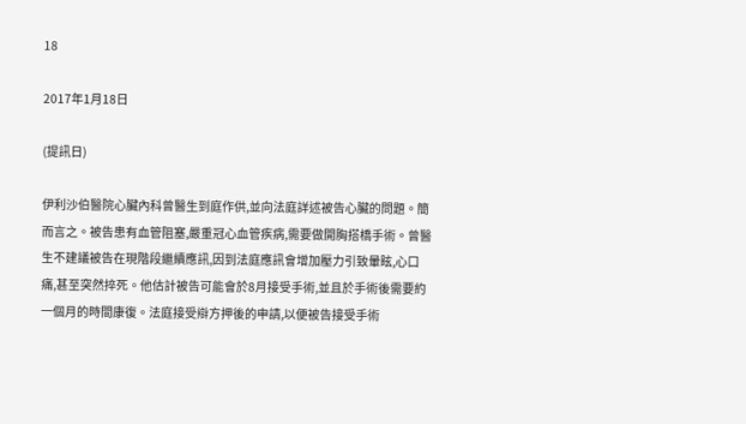18

2017年1月18日

(提訊日)

伊利沙伯醫院心臟內科曾醫生到庭作供,並向法庭詳述被告心臟的問題。簡而言之。被告患有血管阻塞,嚴重冠心血管疾病,需要做開胸搭橋手術。曾醫生不建議被告在現階段繼續應訊,因到法庭應訊會增加壓力引致暈眩,心口痛,甚至突然捽死。他估計被告可能會於8月接受手術,並且於手術後需要約一個月的時間康復。法庭接受辯方押後的申請,以便被告接受手術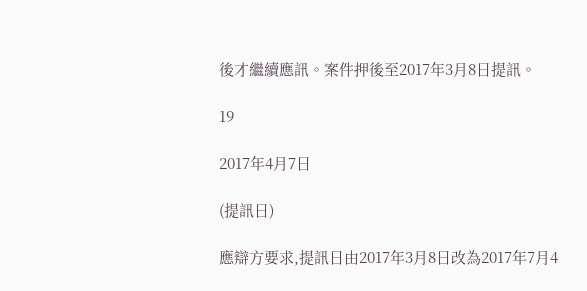後才繼續應訊。案件押後至2017年3月8日提訊。

19

2017年4月7日

(提訊日)

應辯方要求,提訊日由2017年3月8日改為2017年7月4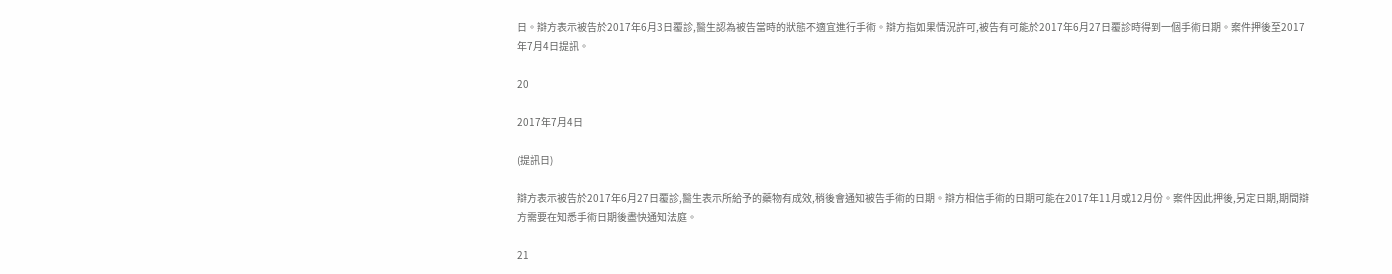日。辯方表示被告於2017年6月3日覆診,醫生認為被告當時的狀態不適宜進行手術。辯方指如果情況許可,被告有可能於2017年6月27日覆診時得到一個手術日期。案件押後至2017年7月4日提訊。

20

2017年7月4日

(提訊日)

辯方表示被告於2017年6月27日覆診,醫生表示所給予的藥物有成效,稍後會通知被告手術的日期。辯方相信手術的日期可能在2017年11月或12月份。案件因此押後,另定日期,期間辯方需要在知悉手術日期後盡快通知法庭。

21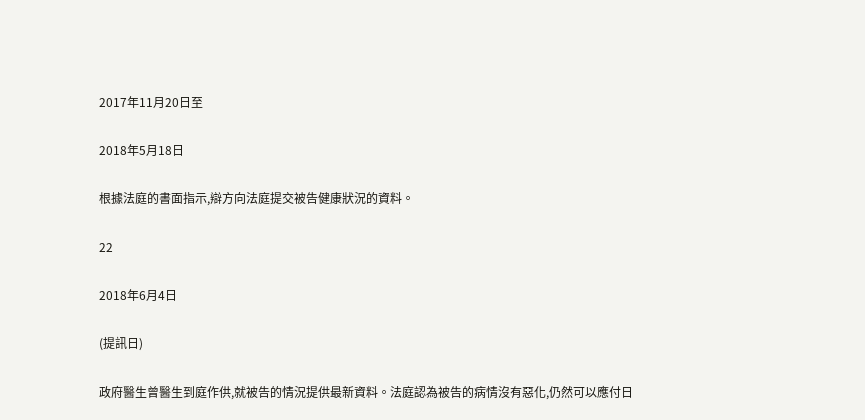2017年11月20日至

2018年5月18日

根據法庭的書面指示,辯方向法庭提交被告健康狀況的資料。

22

2018年6月4日

(提訊日)

政府醫生曾醫生到庭作供,就被告的情況提供最新資料。法庭認為被告的病情沒有惡化,仍然可以應付日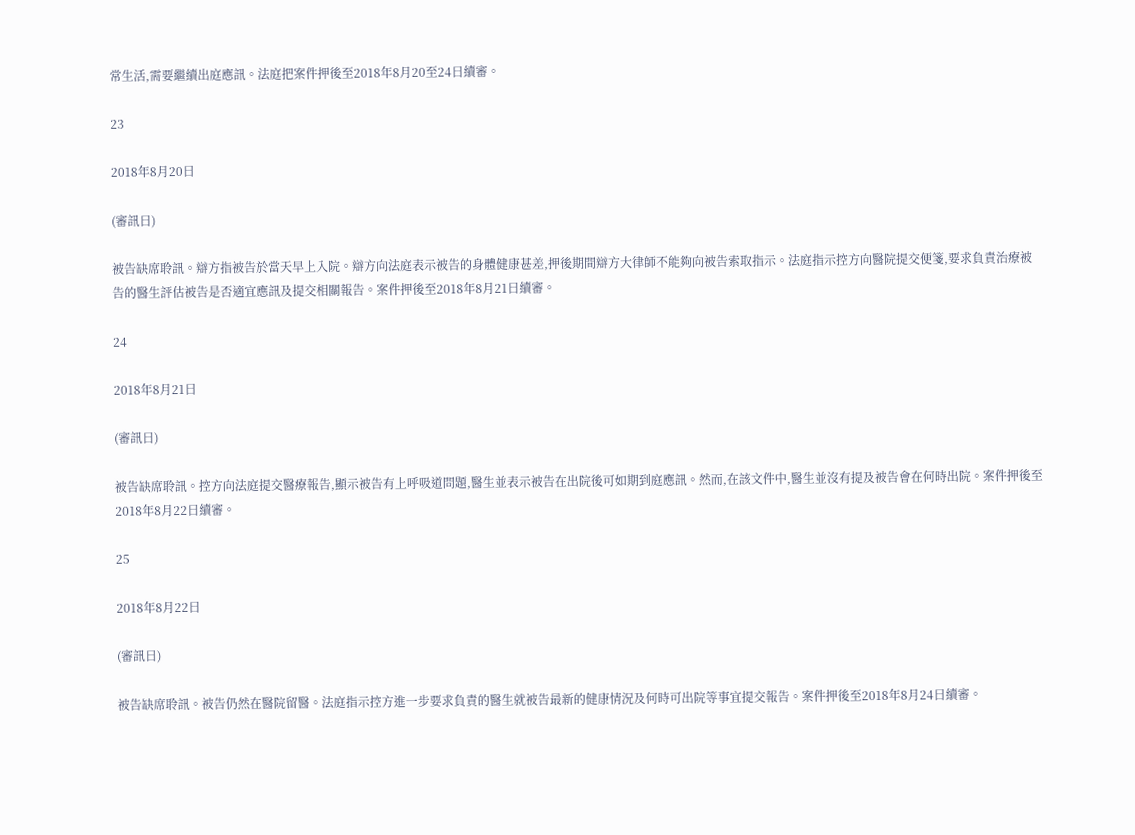常生活,需要繼續出庭應訊。法庭把案件押後至2018年8月20至24日續審。

23

2018年8月20日

(審訊日)

被告缺席聆訊。辯方指被告於當天早上入院。辯方向法庭表示被告的身體健康甚差,押後期間辯方大律師不能夠向被告索取指示。法庭指示控方向醫院提交便箋,要求負責治療被告的醫生評估被告是否適宜應訊及提交相關報告。案件押後至2018年8月21日續審。

24

2018年8月21日

(審訊日)

被告缺席聆訊。控方向法庭提交醫療報告,顯示被告有上呼吸道問題,醫生並表示被告在出院後可如期到庭應訊。然而,在該文件中,醫生並沒有提及被告會在何時出院。案件押後至2018年8月22日續審。

25

2018年8月22日

(審訊日)

被告缺席聆訊。被告仍然在醫院留醫。法庭指示控方進一步要求負責的醫生就被告最新的健康情況及何時可出院等事宜提交報告。案件押後至2018年8月24日續審。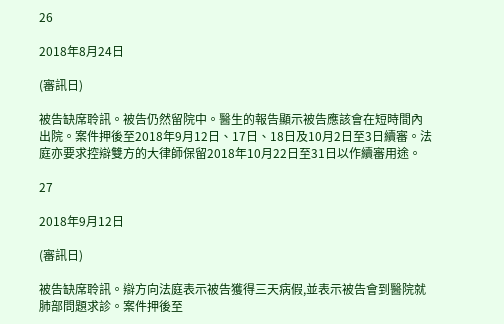26

2018年8月24日

(審訊日)

被告缺席聆訊。被告仍然留院中。醫生的報告顯示被告應該會在短時間內出院。案件押後至2018年9月12日、17日、18日及10月2日至3日續審。法庭亦要求控辯雙方的大律師保留2018年10月22日至31日以作續審用途。

27

2018年9月12日

(審訊日)

被告缺席聆訊。辯方向法庭表示被告獲得三天病假,並表示被告會到醫院就肺部問題求診。案件押後至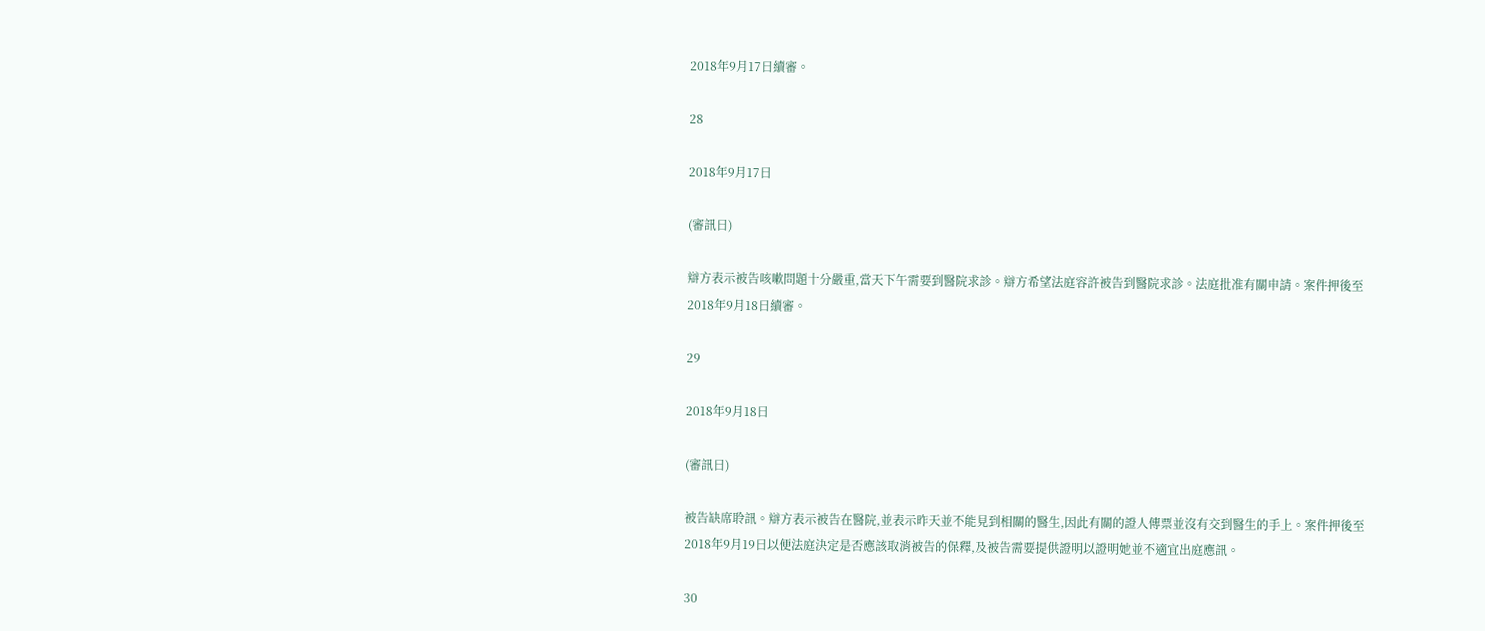2018年9月17日續審。

28

2018年9月17日

(審訊日)

辯方表示被告咳嗽問題十分嚴重,當天下午需要到醫院求診。辯方希望法庭容許被告到醫院求診。法庭批准有關申請。案件押後至2018年9月18日續審。

29

2018年9月18日

(審訊日)

被告缺席聆訊。辯方表示被告在醫院,並表示昨天並不能見到相關的醫生,因此有關的證人傳票並沒有交到醫生的手上。案件押後至2018年9月19日以便法庭決定是否應該取消被告的保釋,及被告需要提供證明以證明她並不適宜出庭應訊。

30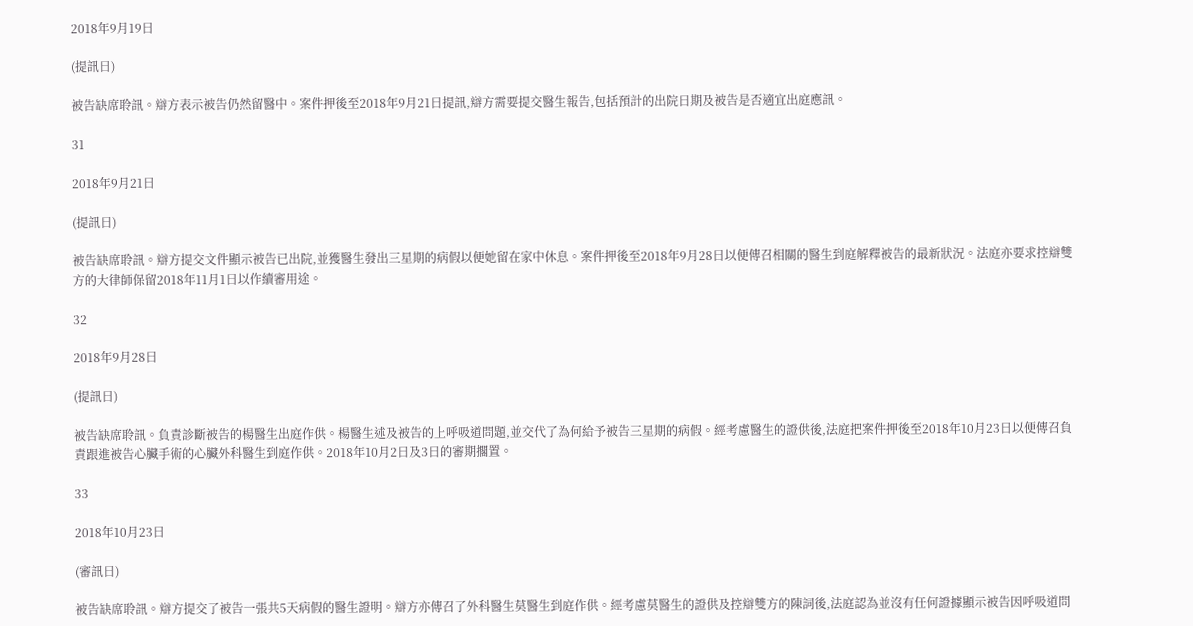2018年9月19日

(提訊日)

被告缺席聆訊。辯方表示被告仍然留醫中。案件押後至2018年9月21日提訊,辯方需要提交醫生報告,包括預計的出院日期及被告是否適宜出庭應訊。

31

2018年9月21日

(提訊日)

被告缺席聆訊。辯方提交文件顯示被告已出院,並獲醫生發出三星期的病假以便她留在家中休息。案件押後至2018年9月28日以便傳召相關的醫生到庭解釋被告的最新狀況。法庭亦要求控辯雙方的大律師保留2018年11月1日以作續審用途。

32

2018年9月28日

(提訊日)

被告缺席聆訊。負責診斷被告的楊醫生出庭作供。楊醫生述及被告的上呼吸道問題,並交代了為何給予被告三星期的病假。經考慮醫生的證供後,法庭把案件押後至2018年10月23日以便傳召負責跟進被告心臟手術的心臟外科醫生到庭作供。2018年10月2日及3日的審期擱置。

33

2018年10月23日

(審訊日)

被告缺席聆訊。辯方提交了被告一張共5天病假的醫生證明。辯方亦傳召了外科醫生莫醫生到庭作供。經考慮莫醫生的證供及控辯雙方的陳詞後,法庭認為並沒有任何證據顯示被告因呼吸道問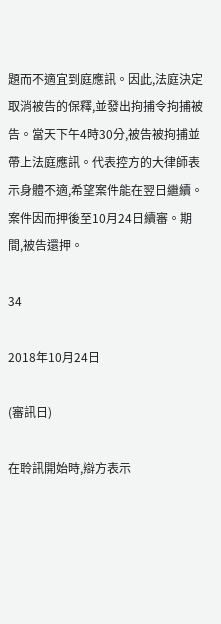題而不適宜到庭應訊。因此,法庭決定取消被告的保釋,並發出拘捕令拘捕被告。當天下午4時30分,被告被拘捕並帶上法庭應訊。代表控方的大律師表示身體不適,希望案件能在翌日繼續。案件因而押後至10月24日續審。期間,被告還押。

34

2018年10月24日

(審訊日)

在聆訊開始時,辯方表示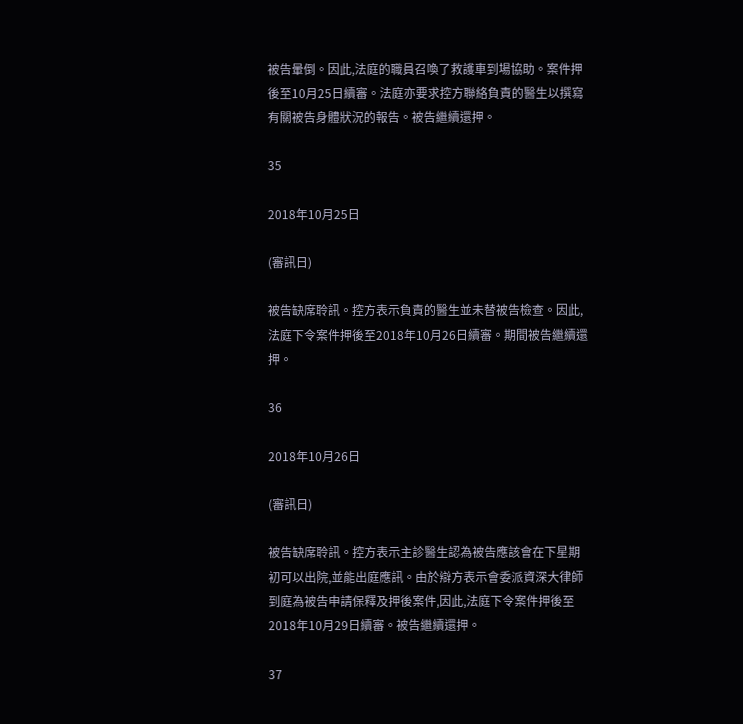被告暈倒。因此,法庭的職員召喚了救護車到場協助。案件押後至10月25日續審。法庭亦要求控方聯絡負責的醫生以撰寫有關被告身體狀況的報告。被告繼續還押。

35

2018年10月25日

(審訊日)

被告缺席聆訊。控方表示負責的醫生並未替被告檢查。因此,法庭下令案件押後至2018年10月26日續審。期間被告繼續還押。

36

2018年10月26日

(審訊日)

被告缺席聆訊。控方表示主診醫生認為被告應該會在下星期初可以出院,並能出庭應訊。由於辯方表示會委派資深大律師到庭為被告申請保釋及押後案件,因此,法庭下令案件押後至2018年10月29日續審。被告繼續還押。

37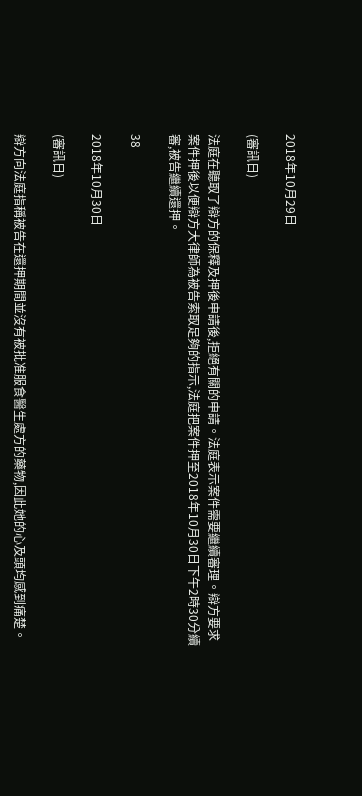2018年10月29日

(審訊日)

法庭在聽取了辯方的保釋及押後申請後,拒絕有關的申請。法庭表示案件需要繼續審理。辯方要求案件押後以便辯方大律師為被告索取足夠的指示,法庭把案件押至2018年10月30日下午2時30分續審,被告繼續還押。

38

2018年10月30日

(審訊日)

辯方向法庭指稱被告在還押期間並沒有被批准服食醫生處方的藥物,因此她的心及頭均感到痛楚。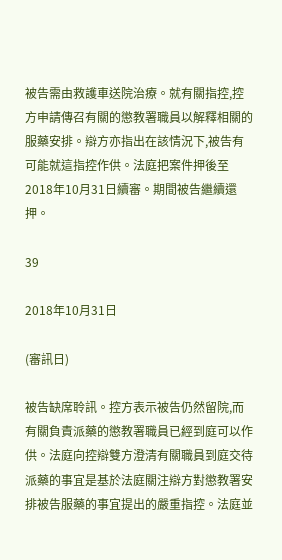被告需由救護車送院治療。就有關指控,控方申請傳召有關的懲教署職員以解釋相關的服藥安排。辯方亦指出在該情況下,被告有可能就這指控作供。法庭把案件押後至2018年10月31日續審。期間被告繼續還押。

39

2018年10月31日

(審訊日)

被告缺席聆訊。控方表示被告仍然留院,而有關負責派藥的懲教署職員已經到庭可以作供。法庭向控辯雙方澄清有關職員到庭交待派藥的事宜是基於法庭關注辯方對懲教署安排被告服藥的事宜提出的嚴重指控。法庭並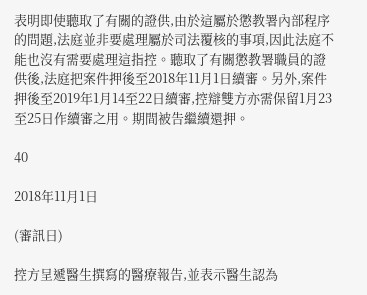表明即使聽取了有關的證供,由於這屬於懲教署內部程序的問題,法庭並非要處理屬於司法覆核的事項,因此法庭不能也沒有需要處理這指控。聽取了有關懲教署職員的證供後,法庭把案件押後至2018年11月1日續審。另外,案件押後至2019年1月14至22日續審,控辯雙方亦需保留1月23至25日作續審之用。期間被告繼續還押。

40

2018年11月1日

(審訊日)

控方呈遞醫生撰寫的醫療報告,並表示醫生認為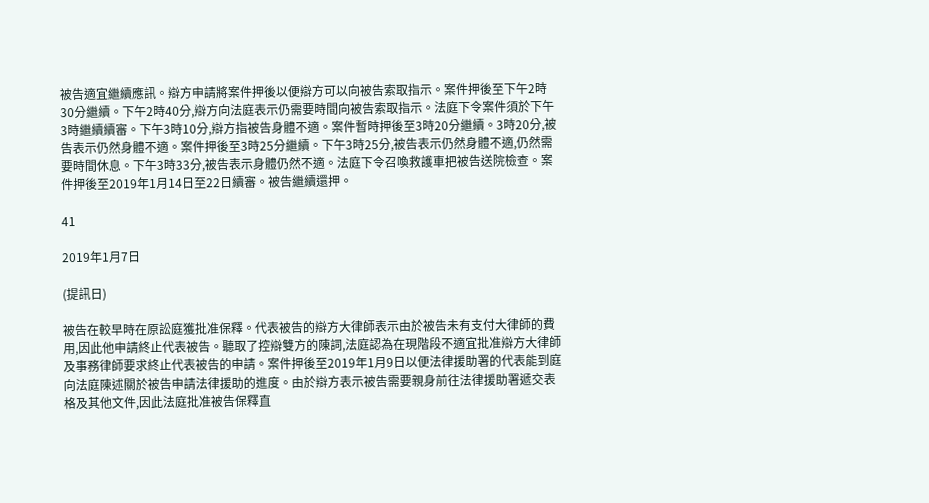被告適宜繼續應訊。辯方申請將案件押後以便辯方可以向被告索取指示。案件押後至下午2時30分繼續。下午2時40分,辯方向法庭表示仍需要時間向被告索取指示。法庭下令案件須於下午3時繼續續審。下午3時10分,辯方指被告身體不適。案件暫時押後至3時20分繼續。3時20分,被告表示仍然身體不適。案件押後至3時25分繼續。下午3時25分,被告表示仍然身體不適,仍然需要時間休息。下午3時33分,被告表示身體仍然不適。法庭下令召喚救護車把被告送院檢查。案件押後至2019年1月14日至22日續審。被告繼續還押。

41

2019年1月7日

(提訊日)

被告在較早時在原訟庭獲批准保釋。代表被告的辯方大律師表示由於被告未有支付大律師的費用,因此他申請終止代表被告。聽取了控辯雙方的陳詞,法庭認為在現階段不適宜批准辯方大律師及事務律師要求終止代表被告的申請。案件押後至2019年1月9日以便法律援助署的代表能到庭向法庭陳述關於被告申請法律援助的進度。由於辯方表示被告需要親身前往法律援助署遞交表格及其他文件,因此法庭批准被告保釋直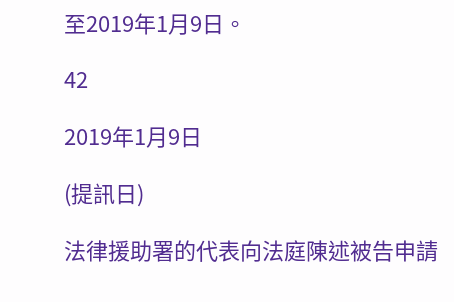至2019年1月9日。

42

2019年1月9日

(提訊日)

法律援助署的代表向法庭陳述被告申請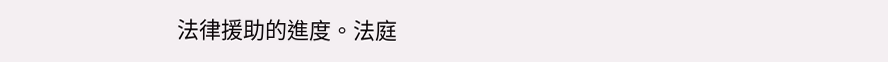法律援助的進度。法庭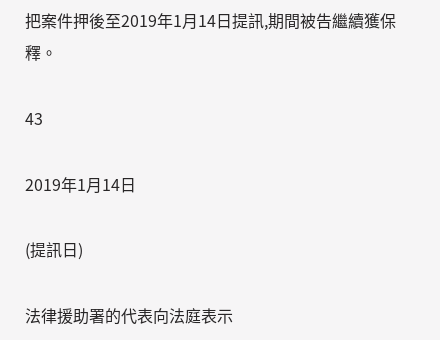把案件押後至2019年1月14日提訊,期間被告繼續獲保釋。

43

2019年1月14日

(提訊日)

法律援助署的代表向法庭表示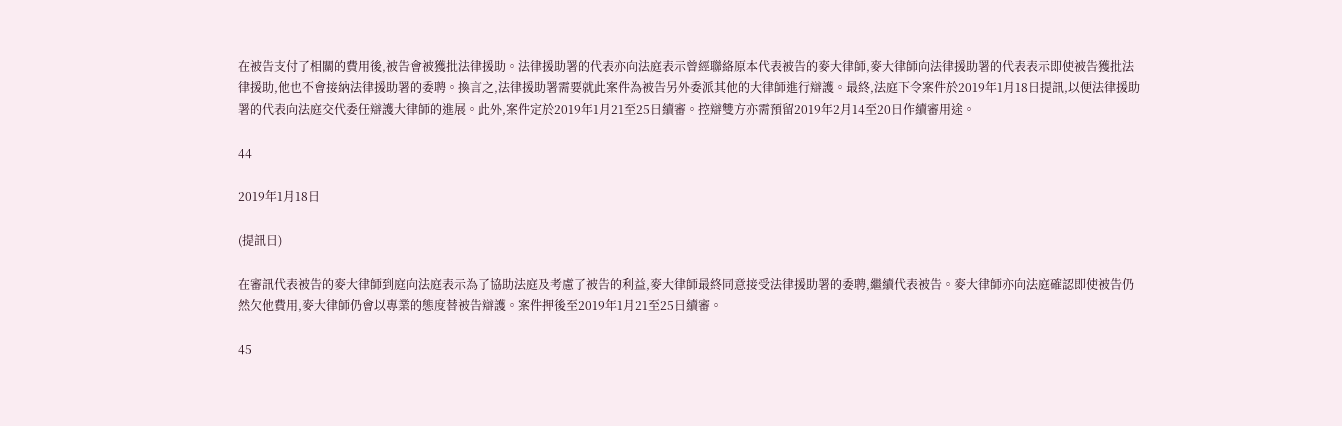在被告支付了相關的費用後,被告會被獲批法律援助。法律援助署的代表亦向法庭表示曾經聯絡原本代表被告的麥大律師,麥大律師向法律援助署的代表表示即使被告獲批法律援助,他也不會接納法律援助署的委聘。換言之,法律援助署需要就此案件為被告另外委派其他的大律師進行辯護。最終,法庭下令案件於2019年1月18日提訊,以便法律援助署的代表向法庭交代委任辯護大律師的進展。此外,案件定於2019年1月21至25日續審。控辯雙方亦需預留2019年2月14至20日作續審用途。

44

2019年1月18日

(提訊日)

在審訊代表被告的麥大律師到庭向法庭表示為了協助法庭及考慮了被告的利益,麥大律師最終同意接受法律援助署的委聘,繼續代表被告。麥大律師亦向法庭確認即使被告仍然欠他費用,麥大律師仍會以專業的態度替被告辯護。案件押後至2019年1月21至25日續審。

45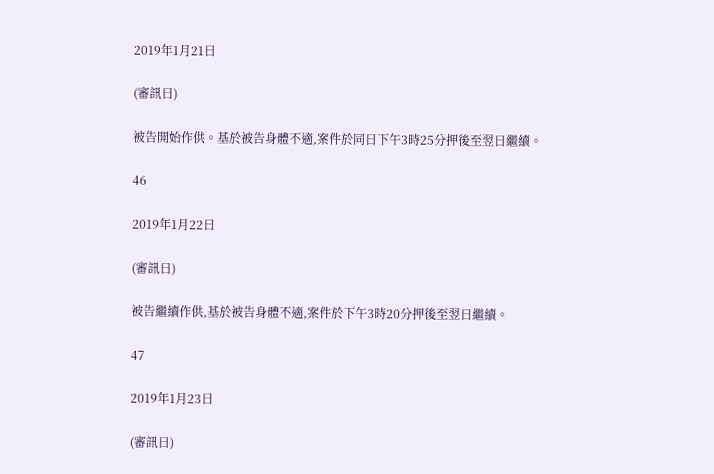2019年1月21日

(審訊日)

被告開始作供。基於被告身體不適,案件於同日下午3時25分押後至翌日繼續。

46

2019年1月22日

(審訊日)

被告繼續作供,基於被告身體不適,案件於下午3時20分押後至翌日繼續。

47

2019年1月23日

(審訊日)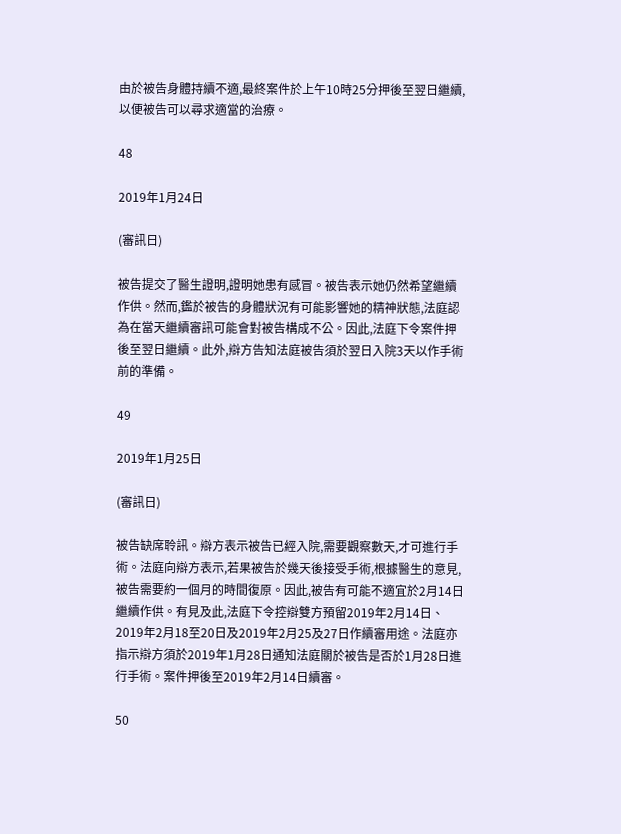由於被告身體持續不適,最終案件於上午10時25分押後至翌日繼續,以便被告可以尋求適當的治療。

48

2019年1月24日

(審訊日)

被告提交了醫生證明,證明她患有感冒。被告表示她仍然希望繼續作供。然而,鑑於被告的身體狀況有可能影響她的精神狀態,法庭認為在當天繼續審訊可能會對被告構成不公。因此,法庭下令案件押後至翌日繼續。此外,辯方告知法庭被告須於翌日入院3天以作手術前的準備。

49

2019年1月25日

(審訊日)

被告缺席聆訊。辯方表示被告已經入院,需要觀察數天,才可進行手術。法庭向辯方表示,若果被告於幾天後接受手術,根據醫生的意見,被告需要約一個月的時間復原。因此,被告有可能不適宜於2月14日繼續作供。有見及此,法庭下令控辯雙方預留2019年2月14日、2019年2月18至20日及2019年2月25及27日作續審用途。法庭亦指示辯方須於2019年1月28日通知法庭關於被告是否於1月28日進行手術。案件押後至2019年2月14日續審。

50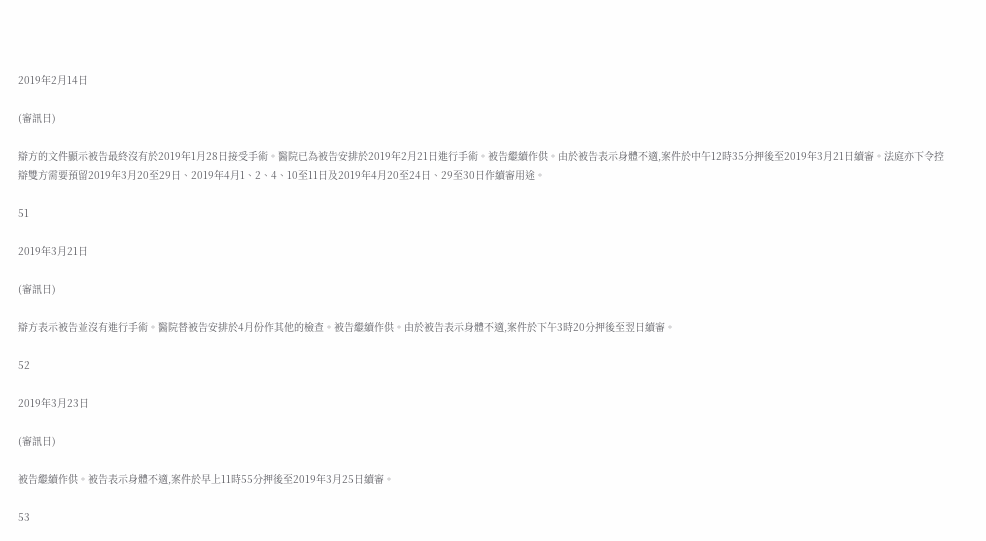2019年2月14日

(審訊日)

辯方的文件顯示被告最終沒有於2019年1月28日接受手術。醫院已為被告安排於2019年2月21日進行手術。被告繼續作供。由於被告表示身體不適,案件於中午12時35分押後至2019年3月21日續審。法庭亦下令控辯雙方需要預留2019年3月20至29日、2019年4月1、2、4、10至11日及2019年4月20至24日、29至30日作續審用途。

51

2019年3月21日

(審訊日)

辯方表示被告並沒有進行手術。醫院替被告安排於4月份作其他的檢查。被告繼續作供。由於被告表示身體不適,案件於下午3時20分押後至翌日續審。

52

2019年3月23日

(審訊日)

被告繼續作供。被告表示身體不適,案件於早上11時55分押後至2019年3月25日續審。

53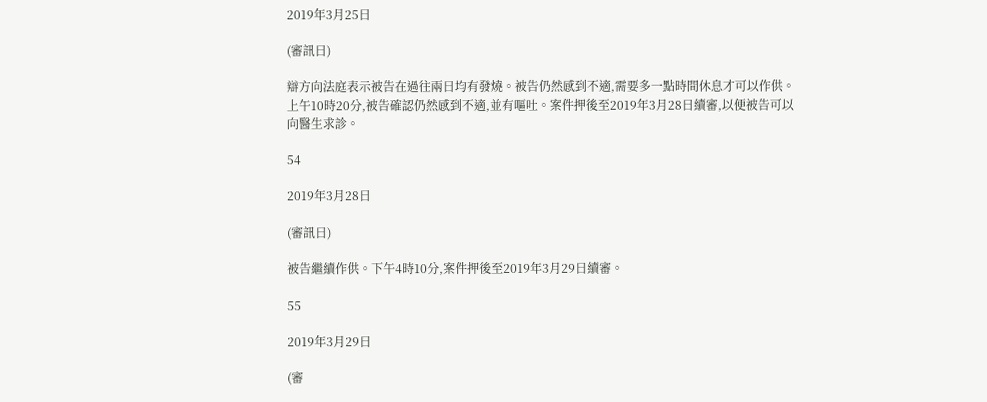2019年3月25日

(審訊日)

辯方向法庭表示被告在過往兩日均有發燒。被告仍然感到不適,需要多一點時間休息才可以作供。上午10時20分,被告確認仍然感到不適,並有嘔吐。案件押後至2019年3月28日續審,以便被告可以向醫生求診。

54

2019年3月28日

(審訊日)

被告繼續作供。下午4時10分,案件押後至2019年3月29日續審。

55

2019年3月29日

(審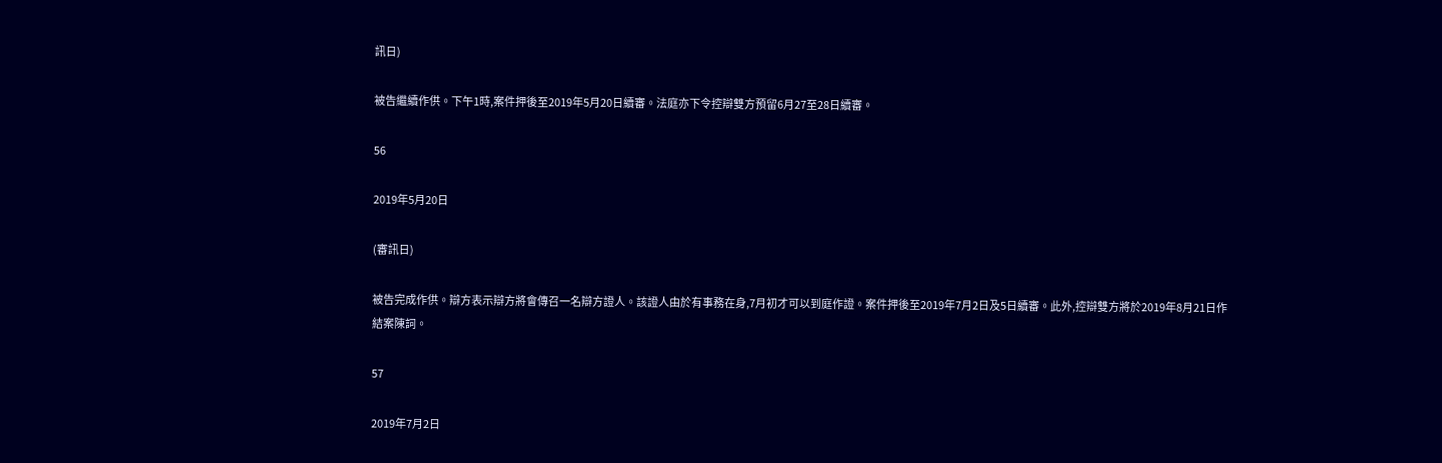訊日)

被告繼續作供。下午1時,案件押後至2019年5月20日續審。法庭亦下令控辯雙方預留6月27至28日續審。

56

2019年5月20日

(審訊日)

被告完成作供。辯方表示辯方將會傳召一名辯方證人。該證人由於有事務在身,7月初才可以到庭作證。案件押後至2019年7月2日及5日續審。此外,控辯雙方將於2019年8月21日作結案陳詞。

57

2019年7月2日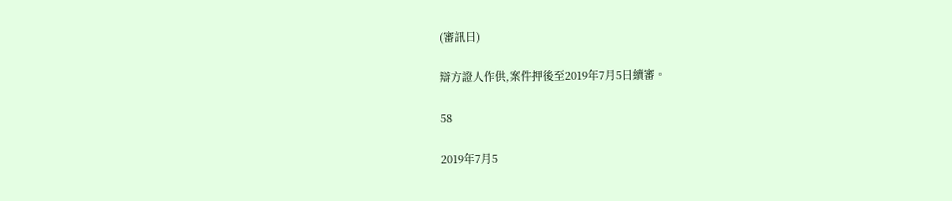(審訊日)

辯方證人作供,案件押後至2019年7月5日續審。

58

2019年7月5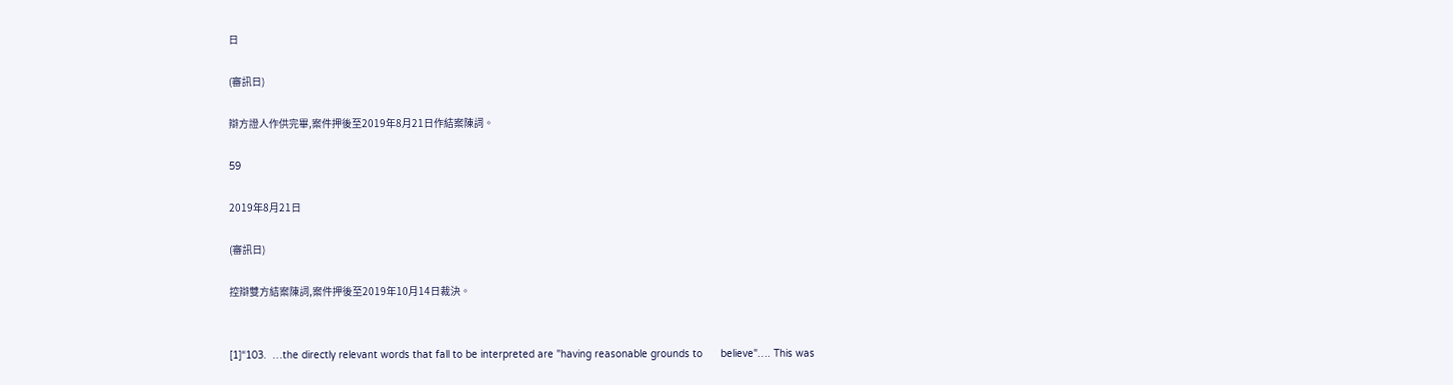日

(審訊日)

辯方證人作供完畢,案件押後至2019年8月21日作結案陳詞。

59

2019年8月21日

(審訊日)

控辯雙方結案陳詞,案件押後至2019年10月14日裁決。


[1]“103.  …the directly relevant words that fall to be interpreted are "having reasonable grounds to      believe"…. This was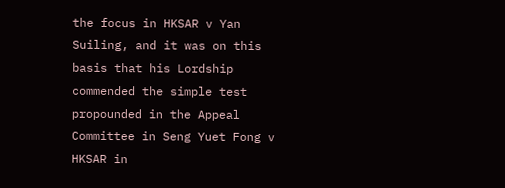the focus in HKSAR v Yan Suiling, and it was on this basis that his Lordship      commended the simple test      propounded in the Appeal Committee in Seng Yuet Fong v HKSAR in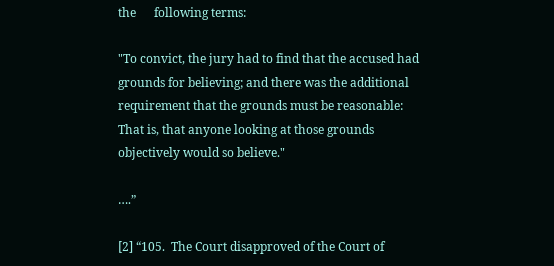the      following terms:

"To convict, the jury had to find that the accused had grounds for believing; and there was the additional requirement that the grounds must be reasonable: That is, that anyone looking at those grounds objectively would so believe."

….”

[2] “105.  The Court disapproved of the Court of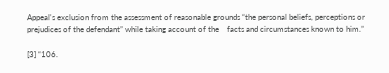Appeal's exclusion from the assessment of reasonable grounds “the personal beliefs, perceptions or prejudices of the defendant” while taking account of the    facts and circumstances known to him.”

[3] “106.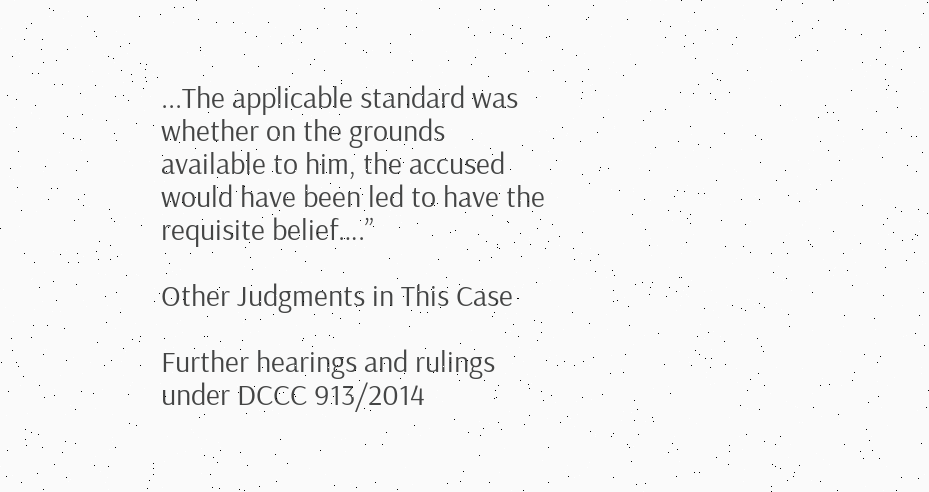...The applicable standard was whether on the grounds available to him, the accused would have been led to have the requisite belief….”

Other Judgments in This Case

Further hearings and rulings under DCCC 913/2014